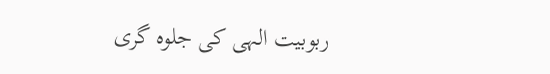ربوبیت الہی کی جلوہ گری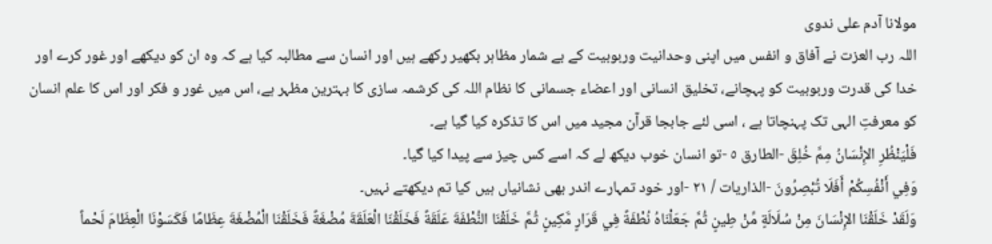مولانا آدم علی ندوی
اللہ رب العزت نے آفاق و انفس میں اپنی وحدانیت وربوبیت کے بے شمار مظاہر بکھیر رکھے ہیں اور انسان سے مطالبہ کیا ہے کہ وہ ان کو دیکھے اور غور کرے اور خدا کی قدرت وربوبیت کو پہچانے، تخلیق انسانی اور اعضاء جسمانی کا نظام اللہ کی کرشمہ سازی کا بہترین مظہر ہے، اس میں غور و فکر اور اس کا علم انسان کو معرفتِ الہی تک پہنچاتا ہے ، اسی لئے جابجا قرآن مجید میں اس کا تذکرہ کیا گیا ہے۔
فَلْيَنْظُرِ الإِنْسَانُ مِمَّ خُلِقَ -الطارق ٥ -تو انسان خوب دیکھ لے کہ اسے کس چیز سے پیدا کیا گیا۔
وَفِي أَنْفُسِكُمْ أَفَلَا تُبْصِرُونَ -الذاريات / ٢١ -اور خود تمہارے اندر بھی نشانیاں ہیں کیا تم دیکھتے نہیں۔
وَلَقَدْ خَلَقْنَا الإِنْسَانَ مِنْ سُلَالَةٍ مِّنْ طِينٍ ثُمَّ جَعَلْنَاهُ نُطْفَةً فِي قَرَارٍ مَّكِينٍ ثُمَّ خَلَقْنَا النُّطْفَةَ عَلَقَةً فَخَلَقْنَا الْعَلَقَةَ مُضْغَةً فَخَلَقْنَا الْمُضْغَةَ عِظَامًا فَكَسَوْنَا الْعِظَامَ لَحْماً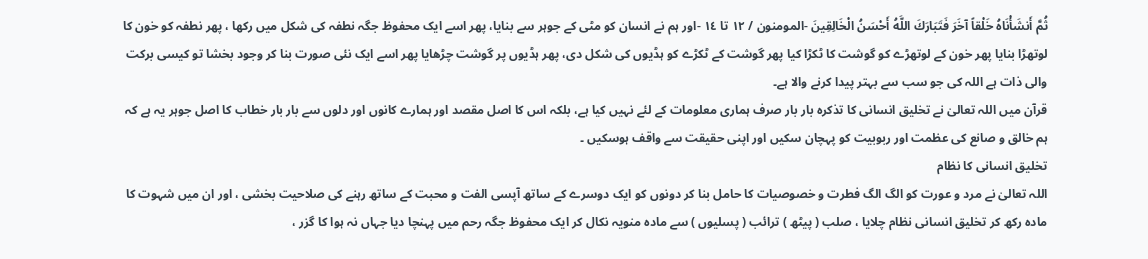ثُمَّ أَنشَأْنَاهُ خَلْقاً آخَرَ فَتَبَارَكَ اللَّهُ أَحْسَنُ الْخَالِقِينَ -المومنون / ١٢ تا ١٤ -اور ہم نے انسان کو مٹی کے جوہر سے بنایا، پھر اسے ایک محفوظ جگہ نطفہ کی شکل میں رکھا ، پھر نطفہ کو خون کا لوتھڑا بنایا پھر خون کے لوتھڑے کو گوشت کا ٹکڑا کیا پھر گوشت کے ٹکڑے کو ہڈیوں کی شکل دی، پھر ہڈیوں پر گوشت چڑھایا پھر اسے ایک نئی صورت بنا کر وجود بخشا تو کیسی برکت والی ذات ہے اللہ کی جو سب سے بہتر پیدا کرنے والا ہے۔
قرآن میں اللہ تعالیٰ نے تخلیق انسانی کا تذکرہ بار بار صرف ہماری معلومات کے لئے نہیں کیا ہے، بلکہ اس کا اصل مقصد اور ہمارے کانوں اور دلوں سے بار بار خطاب کا اصل جوہر یہ ہے کہ ہم خالق و صانع کی عظمت اور ربوبیت کو پہچان سکیں اور اپنی حقیقت سے واقف ہوسکیں ۔
تخلیق انسانی کا نظام
اللہ تعالیٰ نے مرد و عورت کو الگ الگ فطرت و خصوصیات کا حامل بنا کر دونوں کو ایک دوسرے کے ساتھ آپسی الفت و محبت کے ساتھ رہنے کی صلاحیت بخشی ، اور ان میں شہوت کا مادہ رکھ کر تخلیق انسانی نظام چلایا ، صلب ( پیٹھ ) ترائب ( پسلیوں ) سے مادہ منویہ نکال کر ایک محفوظ جگہ رحم میں پہنچا دیا جہاں نہ ہوا کا گزر ،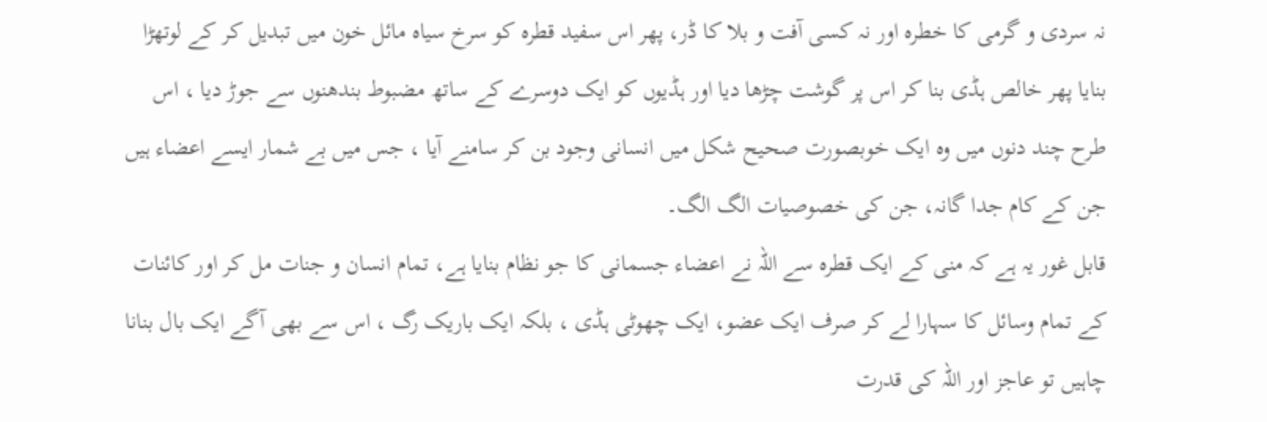نہ سردی و گرمی کا خطرہ اور نہ کسی آفت و بلا کا ڈر، پھر اس سفید قطرہ کو سرخ سیاہ مائل خون میں تبدیل کر کے لوتھڑا بنایا پھر خالص ہڈی بنا کر اس پر گوشت چڑھا دیا اور ہڈیوں کو ایک دوسرے کے ساتھ مضبوط بندھنوں سے جوڑ دیا ، اس طرح چند دنوں میں وہ ایک خوبصورت صحیح شکل میں انسانی وجود بن کر سامنے آیا ، جس میں بے شمار ایسے اعضاء ہیں جن کے کام جدا گانہ، جن کی خصوصیات الگ الگ۔
قابل غور یہ ہے کہ منی کے ایک قطرہ سے اللہ نے اعضاء جسمانی کا جو نظام بنایا ہے، تمام انسان و جنات مل کر اور کائنات کے تمام وسائل کا سہارا لے کر صرف ایک عضو، ایک چھوٹی ہڈی ، بلکہ ایک باریک رگ ، اس سے بھی آگے ایک بال بنانا چاہیں تو عاجز اور اللہ کی قدرت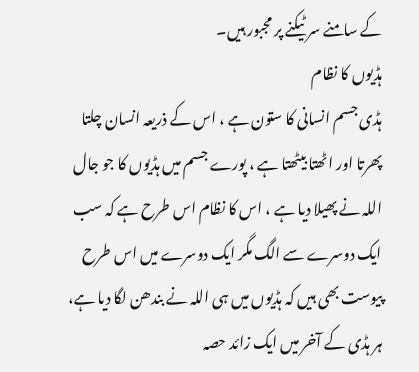کے سامنے سر ٹیکنے پر مجبور ہیں۔
ہڈیوں کا نظام
ہڈی جسم انسانی کا ستون ہے ، اس کے ذریعہ انسان چلتا پھرتا اور اٹھتا بیٹھتا ہے ، پورے جسم میں ہڈیوں کا جو جال اللہ نے پھیلا دیا ہے ، اس کا نظام اس طرح ہے کہ سب ایک دوسرے سے الگ مگر ایک دوسرے میں اس طرح پیوست بھی ہیں کہ ہڈیوں میں ہی اللہ نے بندھن لگا دیا ہے، ہر ہڈی کے آخر میں ایک زائد حصہ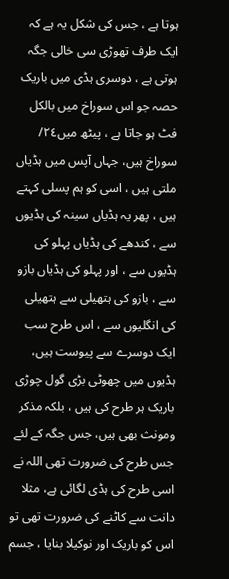ہوتا ہے ، جس کی شکل یہ ہے کہ ایک طرف تھوڑی سی خالی جگہ ہوتی ہے ، دوسری ہڈی میں باریک حصہ جو اس سوراخ میں بالکل فٹ ہو جاتا ہے ، پیٹھ میں٢٤/ سوراخ ہیں، جہاں آپس میں ہڈیاں ملتی ہیں ، اسی کو ہم پسلی کہتے ہیں ، پھر یہ ہڈیاں سینہ کی ہڈیوں سے ، کندھے کی ہڈیاں پہلو کی ہڈیوں سے ، اور پہلو کی ہڈیاں بازو سے ، بازو کی ہتھیلی سے ہتھیلی کی انگلیوں سے ، اس طرح سب ایک دوسرے سے پیوست ہیں، ہڈیوں میں چھوٹی بڑی گول چوڑی باریک ہر طرح کی ہیں ، بلکہ مذکر ومونث بھی ہیں، جس جگہ کے لئے جس طرح کی ضرورت تھی اللہ نے اسی طرح کی ہڈی لگائی ہے، مثلا دانت سے کاٹنے کی ضرورت تھی تو اس کو باریک اور نوکیلا بنایا ، جسم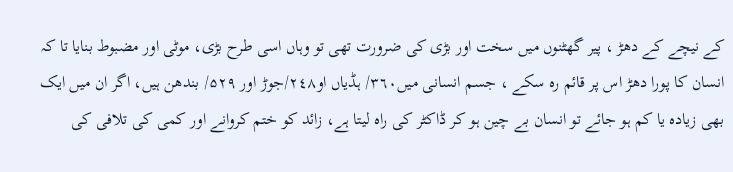کے نیچے کے دھڑ ، پیر گھٹنوں میں سخت اور بڑی کی ضرورت تھی تو وہاں اسی طرح بڑی، موٹی اور مضبوط بنایا تا کہ انسان کا پورا دھڑ اس پر قائم رہ سکے ، جسم انسانی میں٣٦٠/ ہڈیاں او٢٤٨/جوڑ اور ۵۲۹/ بندھن ہیں، اگر ان میں ایک بھی زیادہ یا کم ہو جائے تو انسان بے چین ہو کر ڈاکٹر کی راہ لیتا ہے، زائد کو ختم کروانے اور کمی کی تلافی کی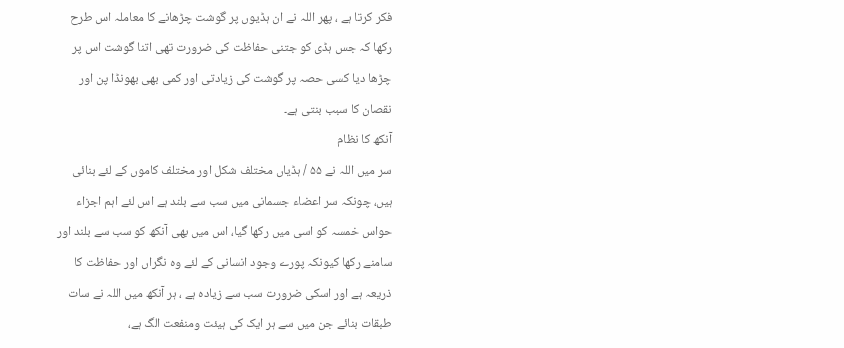فکر کرتا ہے ، پھر اللہ نے ان ہڈیوں پر گوشت چڑھانے کا معاملہ اس طرح رکھا کہ جس ہڈی کو جتنی حفاظت کی ضرورت تھی اتنا گوشت اس پر چڑھا دیا کسی حصہ پر گوشت کی زیادتی اور کمی بھی بھونڈا پن اور نقصان کا سبب بنتی ہے۔
آنکھ کا نظام
سر میں اللہ نے ۵۵ / ہڈیاں مختلف شکل اور مختلف کاموں کے لئے بنائی ہیں، چونکہ سر اعضاء جسمانی میں سب سے بلند ہے اس لئے اہم اجزاء حواس خمسہ کو اسی میں رکھا گیا، اس میں بھی آنکھ کو سب سے بلند اور سامنے رکھا کیونکہ پورے وجود انسانی کے لئے وہ نگراں اور حفاظت کا ذریعہ ہے اور اسکی ضرورت سب سے زیادہ ہے ، ہر آنکھ میں اللہ نے سات طبقات بنائے جن میں سے ہر ایک کی ہیئت ومنفعت الگ ہے،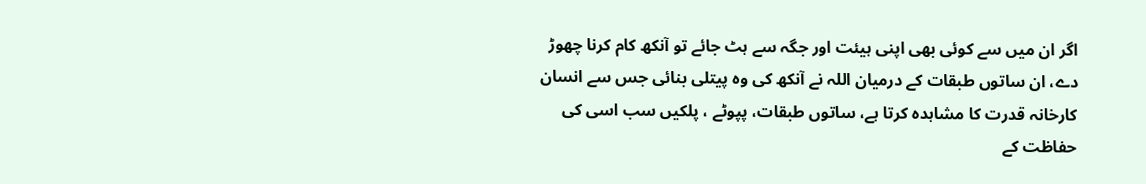اگر ان میں سے کوئی بھی اپنی ہیئت اور جگہ سے ہٹ جائے تو آنکھ کام کرنا چھوڑ دے، ان ساتوں طبقات کے درمیان اللہ نے آنکھ کی وہ پیتلی بنائی جس سے انسان کارخانہ قدرت کا مشاہدہ کرتا ہے، ساتوں طبقات، پپوٹے ، پلکیں سب اسی کی حفاظت کے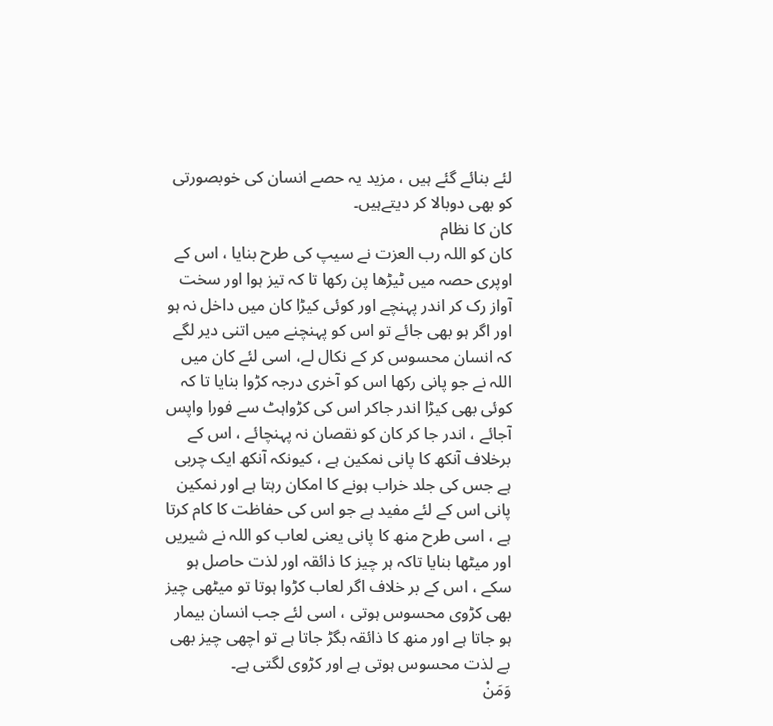لئے بنائے گئے ہیں ، مزید یہ حصے انسان کی خوبصورتی کو بھی دوبالا کر دیتےہیں۔
کان کا نظام
کان کو اللہ رب العزت نے سیپ کی طرح بنایا ، اس کے اوپری حصہ میں ٹیڑھا پن رکھا تا کہ تیز ہوا اور سخت آواز رک کر اندر پہنچے اور کوئی کیڑا کان میں داخل نہ ہو اور اگر ہو بھی جائے تو اس کو پہنچنے میں اتنی دیر لگے کہ انسان محسوس کر کے نکال لے، اسی لئے کان میں اللہ نے جو پانی رکھا اس کو آخری درجہ کڑوا بنایا تا کہ کوئی بھی کیڑا اندر جاکر اس کی کڑواہٹ سے فورا واپس آجائے ، اندر جا کر کان کو نقصان نہ پہنچائے ، اس کے برخلاف آنکھ کا پانی نمکین ہے ، کیونکہ آنکھ ایک چربی ہے جس کی جلد خراب ہونے کا امکان رہتا ہے اور نمکین پانی اس کے لئے مفید ہے جو اس کی حفاظت کا کام کرتا ہے ، اسی طرح منھ کا پانی یعنی لعاب کو اللہ نے شیریں اور میٹھا بنایا تاکہ ہر چیز کا ذائقہ اور لذت حاصل ہو سکے ، اس کے بر خلاف اگر لعاب کڑوا ہوتا تو میٹھی چیز بھی کڑوی محسوس ہوتی ، اسی لئے جب انسان بیمار ہو جاتا ہے اور منھ کا ذائقہ بگڑ جاتا ہے تو اچھی چیز بھی بے لذت محسوس ہوتی ہے اور کڑوی لگتی ہے۔
وَمَنْ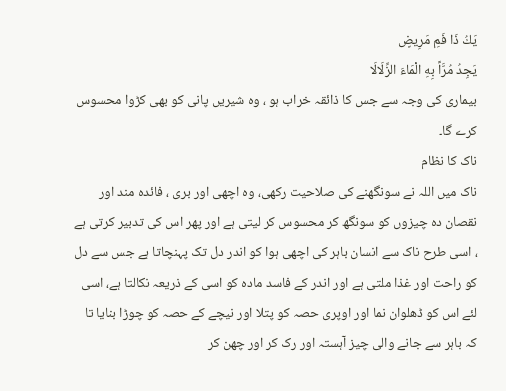يَكُ ذَا فَمِ مَرِيضٍ
يَجِدُ مُرَّاً بِهِ الْمَاءَ الزِّلَالَا
بیماری کی وجہ سے جس کا ذائقہ خراب ہو ، وہ شیریں پانی کو بھی کڑوا محسوس کرے گا۔
ناک کا نظام
ناک میں اللہ نے سونگھنے کی صلاحیت رکھی، وہ اچھی اور بری ، فائدہ مند اور نقصان دہ چیزوں کو سونگھ کر محسوس کر لیتی ہے اور پھر اس کی تدبیر کرتی ہے ، اسی طرح ناک سے انسان باہر کی اچھی ہوا کو اندر دل تک پہنچاتا ہے جس سے دل کو راحت اور غذا ملتی ہے اور اندر کے فاسد مادہ کو اسی کے ذریعہ نکالتا ہے، اسی لئے اس کو ڈھلوان نما اور اوپری حصہ کو پتلا اور نیچے کے حصہ کو چوڑا بنایا تا کہ باہر سے جانے والی چیز آہستہ اور رک کر اور چھن کر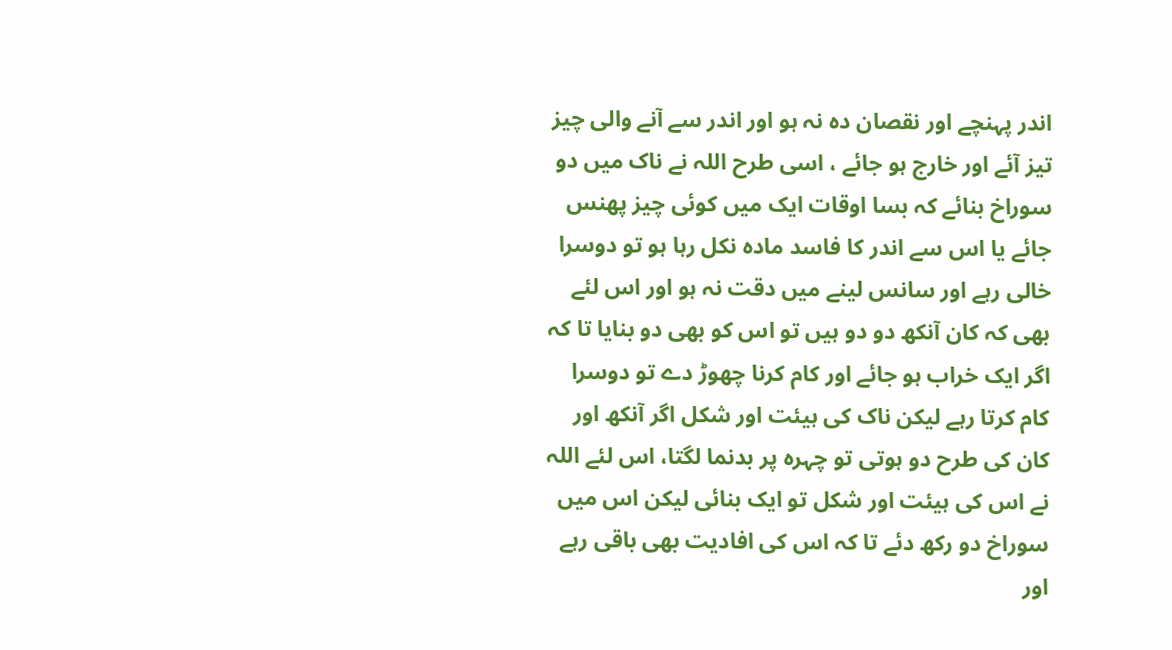اندر پہنچے اور نقصان دہ نہ ہو اور اندر سے آنے والی چیز تیز آئے اور خارج ہو جائے ، اسی طرح اللہ نے ناک میں دو سوراخ بنائے کہ بسا اوقات ایک میں کوئی چیز پھنس جائے یا اس سے اندر کا فاسد مادہ نکل رہا ہو تو دوسرا خالی رہے اور سانس لینے میں دقت نہ ہو اور اس لئے بھی کہ کان آنکھ دو دو ہیں تو اس کو بھی دو بنایا تا کہ اگر ایک خراب ہو جائے اور کام کرنا چھوڑ دے تو دوسرا کام کرتا رہے لیکن ناک کی ہیئت اور شکل اگر آنکھ اور کان کی طرح دو ہوتی تو چہرہ پر بدنما لگتا، اس لئے اللہ نے اس کی ہیئت اور شکل تو ایک بنائی لیکن اس میں سوراخ دو رکھ دئے تا کہ اس کی افادیت بھی باقی رہے اور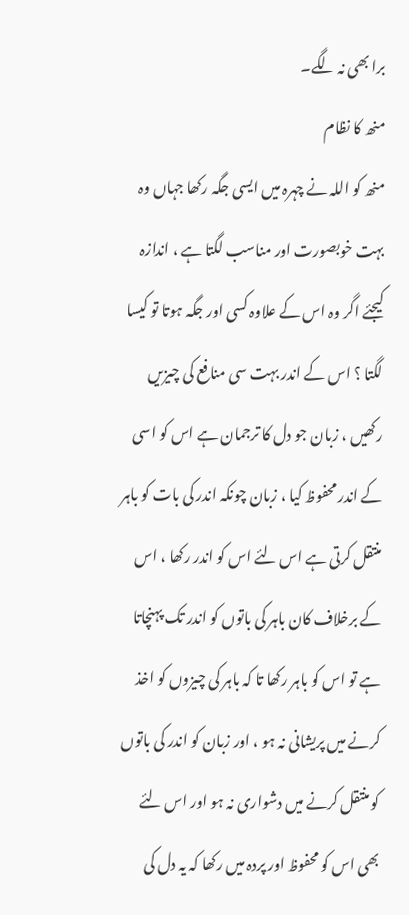برا بھی نہ لگے۔
منھ کا نظام
منھ کو اللہ نے چہرہ میں ایسی جگہ رکھا جہاں وہ بہت خوبصورت اور مناسب لگتا ہے ، اندازہ کیجئے اگر وہ اس کے علاوہ کسی اور جگہ ہوتا تو کیسا لگتا ؟ اس کے اندر بہت سی منافع کی چیزیں رکھیں ، زبان جو دل کا ترجمان ہے اس کو اسی کے اندر محفوظ کیا ، زبان چونکہ اندر کی بات کو باہر منتقل کرتی ہے اس لئے اس کو اندر رکھا ، اس کے برخلاف کان باہر کی باتوں کو اندر تک پہنچاتا ہے تو اس کو باہر رکھا تا کہ باہر کی چیزوں کو اخذ کرنے میں پریشانی نہ ہو ، اور زبان کو اندر کی باتوں کو منتقل کرنے میں دشواری نہ ہو اور اس لئے بھی اس کو محفوظ اور پردہ میں رکھا کہ یہ دل کی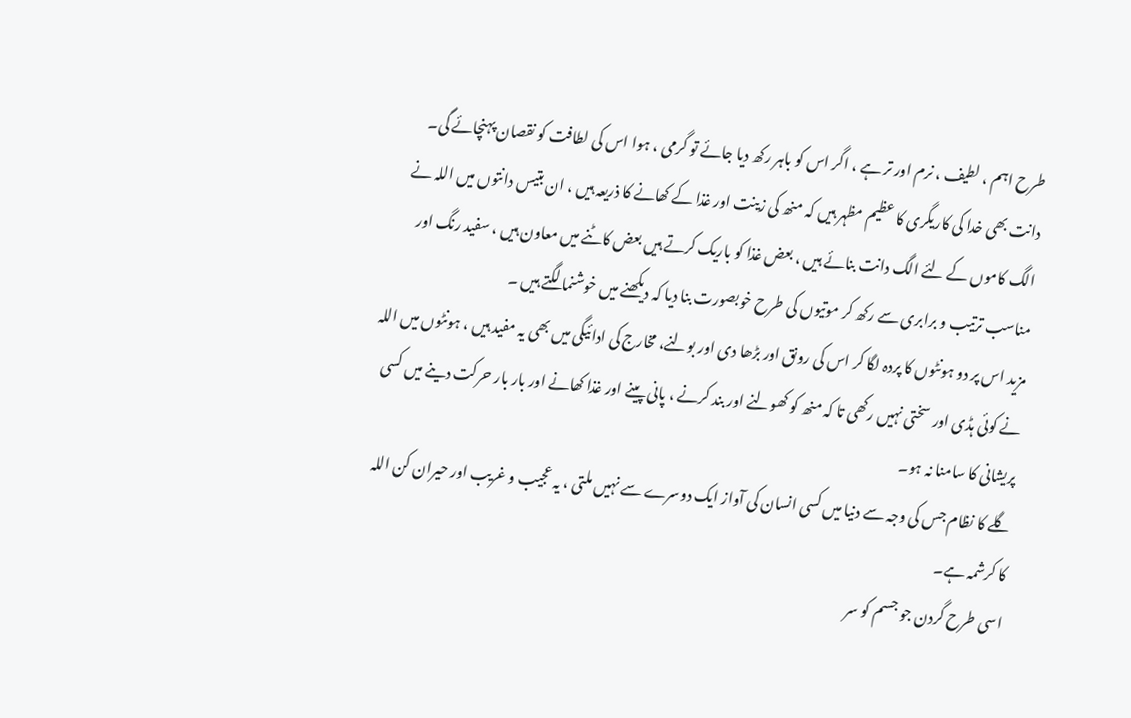طرح اہم ، لطیف ، نرم اور تر ہے ، اگر اس کو باہر رکھ دیا جائے تو گرمی ، ہوا اس کی لطافت کو نقصان پہنچائے گی۔
دانت بھی خدا کی کاریگری کا عظیم مظہر ہیں کہ منھ کی زینت اور غذا کے کھانے کا ذریعہ ہیں ، ان بتیس دانتوں میں اللہ نے الگ کاموں کے لئے الگ دانت بنائے ہیں ، بعض غذا کو باریک کرتے ہیں بعض کاٹنے میں معاون ہیں ، سفید رنگ اور مناسب ترتیب و برابری سے رکھ کر موتیوں کی طرح خوبصورت بنا دیا کہ دیکھنے میں خوشنما لگتے ہیں ۔
مزید اس پر دو ہونٹوں کا پردہ لگا کر اس کی رونق اور بڑھا دی اور بولنے، مخارج کی ادائیگی میں بھی یہ مفید ہیں ، ہونٹوں میں اللہ نے کوئی ہڈی اور سختی نہیں رکھی تا کہ منھ کو کھولنے اور بند کرنے ، پانی پینے اور غذا کھانے اور بار بار حرکت دینے میں کسی پریشانی کا سامنا نہ ہو۔
گلے کا نظام جس کی وجہ سے دنیا میں کسی انسان کی آواز ایک دوسرے سے نہیں ملتی ، یہ عجیب و غریب اور حیران کن اللہ کا کرشمہ ہے۔
اسی طرح گردن جو جسم کو سر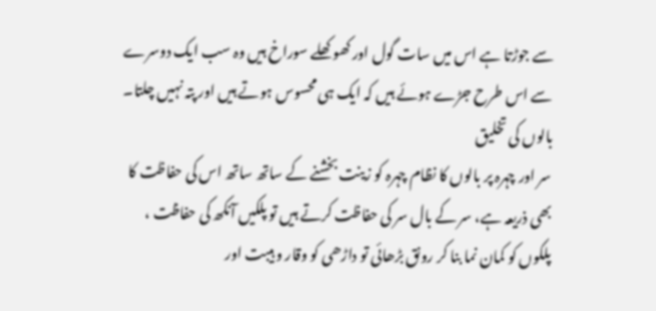سے جوڑتا ہے اس میں سات گول اور کھو کھلے سوراخ ہیں وہ سب ایک دوسرے سے اس طرح جڑے ہوئے ہیں کہ ایک ہی محسوس ہوتے ہیں اور پتہ نہیں چلتا۔
بالوں کی تخلیق
سر اور چہرہ پر بالوں کا نظام چہرہ کو زینت بخشنے کے ساتھ ساتھ اس کی حفاظت کا بھی ذریعہ ہے، سر کے بال سر کی حفاظت کرتے ہیں تو پلکیں آنکھ کی حفاظت ، پلکوں کو کمان نما بنا کر رونق بڑھائی تو داڑھی کو وقار و ہیبت اور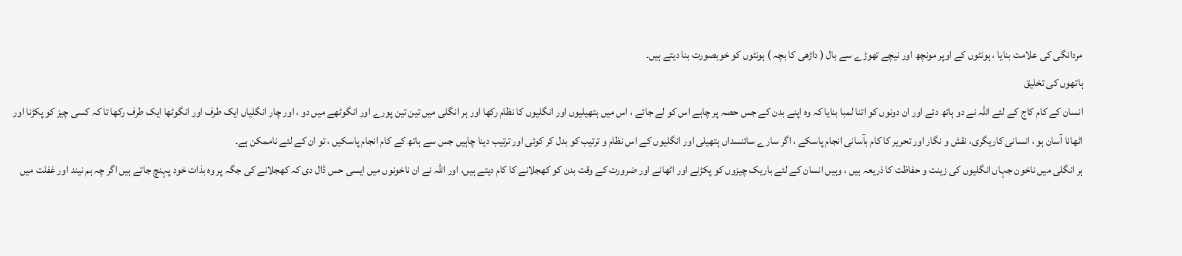مردانگی کی علامت بنایا ، ہونٹوں کے اوپر مونچھ اور نیچے تھوڑے سے بال ( داڑھی کا بچہ ) ہونٹوں کو خوبصورت بنا دیتے ہیں۔
ہاتھوں کی تخلیق
انسان کے کام کاج کے لئے اللہ نے دو ہاتھ دئے اور ان دونوں کو اتنا لمبا بنایا کہ وہ اپنے بدن کے جس حصہ پر چاہے اس کو لے جائے ، اس میں ہتھیلیوں اور انگلیوں کا نظام رکھا اور ہر انگلی میں تین تین پورے اور انگوٹھے میں دو ، اور چار انگلیاں ایک طرف اور انگوٹھا ایک طرف رکھا تا کہ کسی چیز کو پکڑنا اور اٹھانا آسان ہو ، انسانی کاریگری، نقش و نگار اور تحریر کا کام بآسانی انجام پاسکے ، اگر سارے سائنسداں ہتھیلی اور انگلیوں کے اس نظام و ترتیب کو بدل کر کوئی اور ترتیب دینا چاہیں جس سے ہاتھ کے کام انجام پاسکیں ، تو ان کے لئے ناممکن ہے۔
ہر انگلی میں ناخون جہاں انگلیوں کی زینت و حفاظت کا ذریعہ ہیں ، وہیں انسان کے لئے باریک چیزوں کو پکڑنے اور اٹھانے اور ضرورت کے وقت بدن کو کھجلانے کا کام دیتے ہیں، اور اللہ نے ان ناخونوں میں ایسی حس ڈال دی کہ کھجلانے کی جگہ پر وہ بذات خود پہنچ جاتے ہیں اگر چہ ہم نیند اور غفلت میں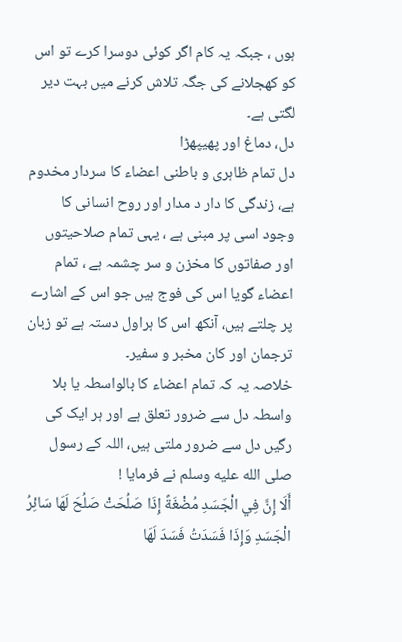ہوں ، جبکہ یہ کام اگر کوئی دوسرا کرے تو اس کو کھجلانے کی جگہ تلاش کرنے میں بہت دیر لگتی ہے۔
دل، دماغ اور پھیپھڑا
دل تمام ظاہری و باطنی اعضاء کا سردار مخدوم ہے، زندگی کا دار د مدار اور روح انسانی کا وجود اسی پر مبنی ہے ، یہی تمام صلاحیتوں اور صفاتوں کا مخزن و سر چشمہ ہے ، تمام اعضاء گویا اس کی فوج ہیں جو اس کے اشارے پر چلتے ہیں، آنکھ اس کا ہراول دستہ ہے تو زبان ترجمان اور کان مخبر و سفیر۔
خلاصہ یہ کہ تمام اعضاء کا بالواسطہ یا بلا واسطہ دل سے ضرور تعلق ہے اور ہر ایک کی رگیں دل سے ضرور ملتی ہیں، اللہ کے رسول صلى الله عليه وسلم نے فرمایا !
أَلَا إِنَّ فِي الْجَسَدِ مُضْغَةً إِذَا صَلُحَتْ صَلُحَ لَهَا سَائِرُ الْجَسَدِ وَإِذَا فَسَدَتُ فَسَدَ لَهَا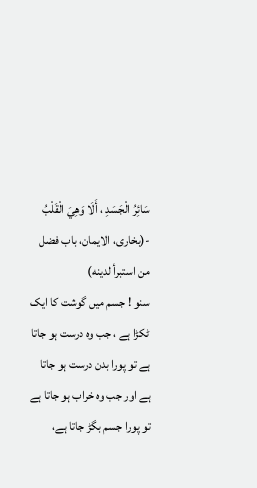سَائِرُ الْجَسَدِ ، أَلَا وَهِيَ الْقَلْبُ -(بخاری، الایمان، باب فضل من استبرأ لدينه)
سنو ! جسم میں گوشت کا ایک ٹکڑا ہے ، جب وہ درست ہو جاتا ہے تو پورا بدن درست ہو جاتا ہے اور جب وہ خراب ہو جاتا ہے
تو پورا جسم بگڑ جاتا ہے،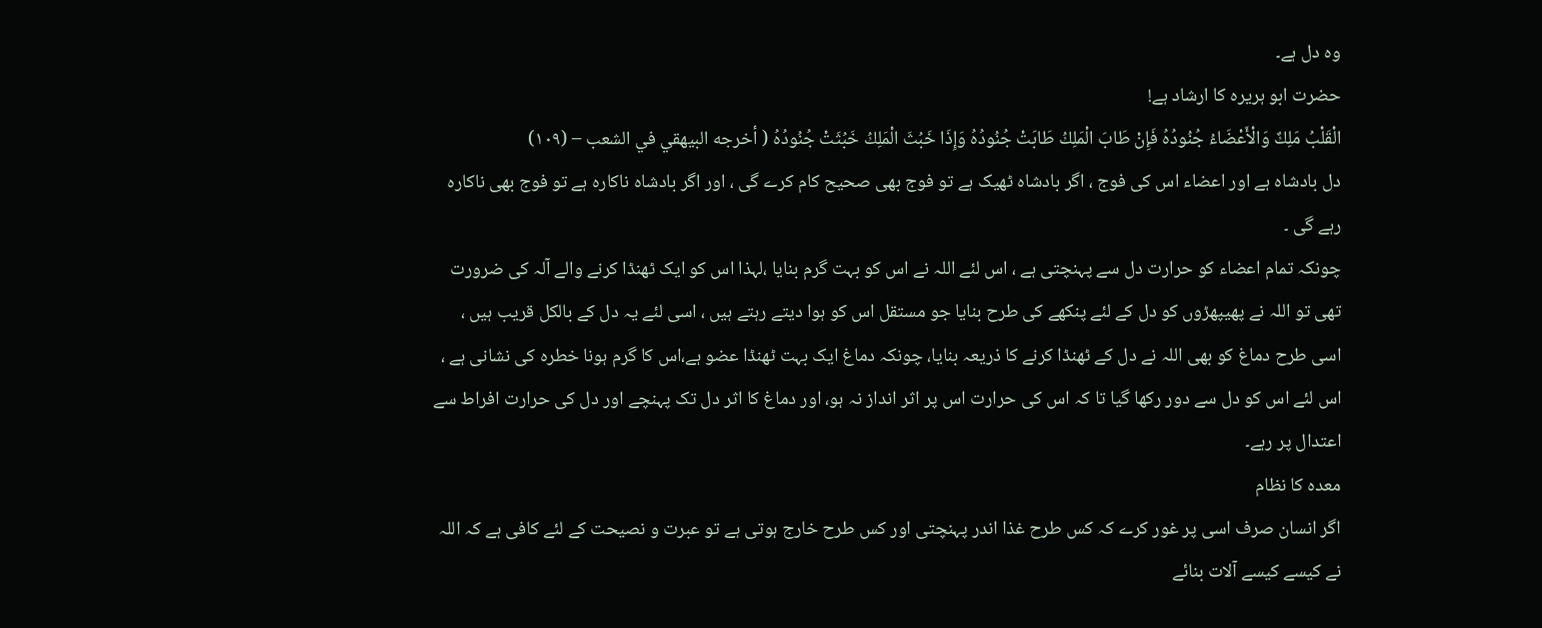وہ دل ہے۔
حضرت ابو ہریرہ کا ارشاد ہے!
الْقَلْبُ مَلِكٌ وَالْأَعْضَاءُ جُنُودُهُ فَإِنْ طَابَ الْمَلِكُ طَابَتْ جُنُودُهُ وَإِذَا خَبُثَ الْمَلِكُ خَبُثَتْ جُنُودُهُ ( أخرجه البيهقي في الشعب – (۱۰۹)
دل بادشاہ ہے اور اعضاء اس کی فوج ، اگر بادشاہ ٹھیک ہے تو فوج بھی صحیح کام کرے گی ، اور اگر بادشاہ ناکارہ ہے تو فوج بھی ناکارہ رہے گی ۔
چونکہ تمام اعضاء کو حرارت دل سے پہنچتی ہے ، اس لئے اللہ نے اس کو بہت گرم بنایا ،لہذا اس کو ایک ٹھنڈا کرنے والے آلہ کی ضرورت تھی تو اللہ نے پھیپھڑوں کو دل کے لئے پنکھے کی طرح بنایا جو مستقل اس کو ہوا دیتے رہتے ہیں ، اسی لئے یہ دل کے بالکل قریب ہیں ، اسی طرح دماغ کو بھی اللہ نے دل کے ٹھنڈا کرنے کا ذریعہ بنایا، چونکہ دماغ ایک بہت ٹھنڈا عضو ہے،اس کا گرم ہونا خطرہ کی نشانی ہے ، اس لئے اس کو دل سے دور رکھا گیا تا کہ اس کی حرارت اس پر اثر انداز نہ ہو، اور دماغ کا اثر دل تک پہنچے اور دل کی حرارت افراط سے اعتدال پر رہے۔
معدہ کا نظام
اگر انسان صرف اسی پر غور کرے کہ کس طرح غذا اندر پہنچتی اور کس طرح خارج ہوتی ہے تو عبرت و نصیحت کے لئے کافی ہے کہ اللہ نے کیسے کیسے آلات بنائے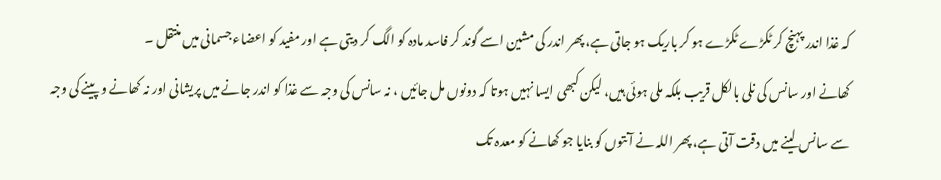کہ غذا اندر پہنچ کر ٹکڑے ٹکڑے ہو کر باریک ہو جاتی ہے، پھر اندر کی مشین اسے گوند کر فاسد مادہ کو الگ کر دیتی ہے اور مفید کو اعضاء جسمانی میں منتقل ۔
کھانے اور سانس کی نلی بالکل قریب بلکہ ملی ہوئی ہیں، لیکن کبھی ایسا نہیں ہوتا کہ دونوں مل جائیں ، نہ سانس کی وجہ سے غذا کو اندر جانے میں پریشانی اور نہ کھانے و پینے کی وجہ سے سانس لینے میں دقت آتی ہے، پھر اللہ نے آنتوں کو بنایا جو کھانے کو معدہ تک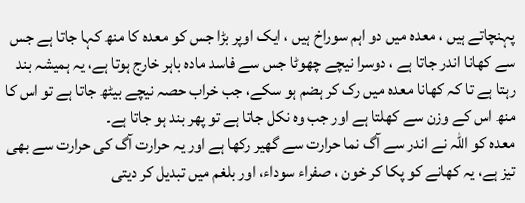پہنچاتے ہیں ، معدہ میں دو اہم سوراخ ہیں ، ایک اوپر بڑا جس کو معدہ کا منھ کہا جاتا ہے جس سے کھانا اندر جاتا ہے ، دوسرا نیچے چھوٹا جس سے فاسد مادہ باہر خارج ہوتا ہے، یہ ہمیشہ بند رہتا ہے تا کہ کھانا معدہ میں رک کر ہضم ہو سکے، جب خراب حصہ نیچے بیٹھ جاتا ہے تو اس کا منھ اس کے وزن سے کھلتا ہے اور جب وہ نکل جاتا ہے تو پھر بند ہو جاتا ہے۔
معدہ کو اللہ نے اندر سے آگ نما حرارت سے گھیر رکھا ہے اور یہ حرارت آگ کی حرارت سے بھی تیز ہے، یہ کھانے کو پکا کر خون ، صفراء سوداء، اور بلغم میں تبدیل کر دیتی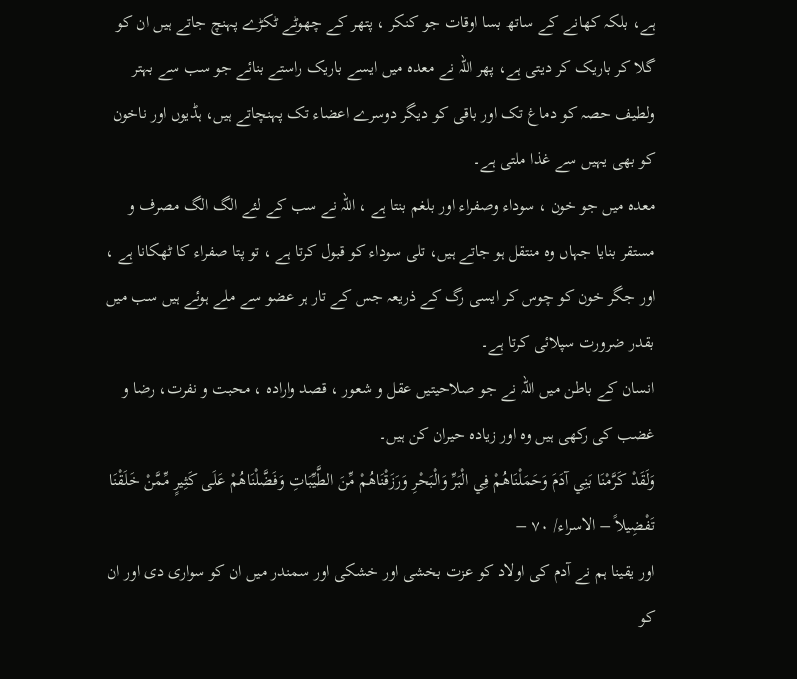ہے، بلکہ کھانے کے ساتھ بسا اوقات جو کنکر ، پتھر کے چھوٹے ٹکڑے پہنچ جاتے ہیں ان کو گلا کر باریک کر دیتی ہے، پھر اللہ نے معدہ میں ایسے باریک راستے بنائے جو سب سے بہتر ولطیف حصہ کو دماغ تک اور باقی کو دیگر دوسرے اعضاء تک پہنچاتے ہیں، ہڈیوں اور ناخون کو بھی یہیں سے غذا ملتی ہے۔
معدہ میں جو خون ، سوداء وصفراء اور بلغم بنتا ہے ، اللہ نے سب کے لئے الگ الگ مصرف و مستقر بنایا جہاں وہ منتقل ہو جاتے ہیں، تلی سوداء کو قبول کرتا ہے ، تو پتا صفراء کا ٹھکانا ہے ، اور جگر خون کو چوس کر ایسی رگ کے ذریعہ جس کے تار ہر عضو سے ملے ہوئے ہیں سب میں بقدر ضرورت سپلائی کرتا ہے۔
انسان کے باطن میں اللہ نے جو صلاحیتیں عقل و شعور ، قصد وارادہ ، محبت و نفرت، رضا و غضب کی رکھی ہیں وہ اور زیادہ حیران کن ہیں۔
وَلَقَدْ كَرَّمْنَا بَنِي آدَمَ وَحَمَلْنَاهُمْ فِي الْبَرِّ وَالْبَحْرِ وَرَزَقْنَاهُمْ مِّنَ الطَّيِّبَاتِ وَفَضَّلْنَاهُمْ عَلَى كَثِيرٍ مِّمَّنْ خَلَقْنَا
تَفْضِيلاً – الاسراء/ ٧٠ –
اور یقینا ہم نے آدم کی اولاد کو عزت بخشی اور خشکی اور سمندر میں ان کو سواری دی اور ان کو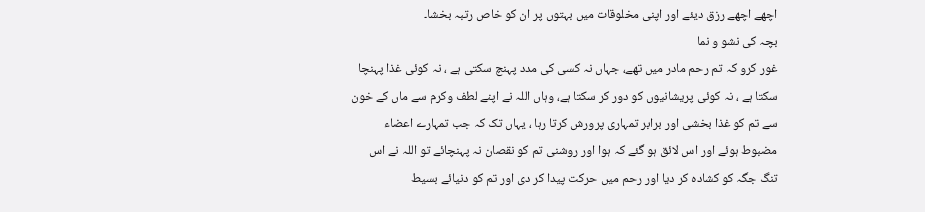اچھے اچھے رزق دیئے اور اپنی مخلوقات میں بہتوں پر ان کو خاص رتبہ بخشا۔
بچہ کی نشو و نما
غور کرو کہ تم رحم مادر میں تھے، جہاں نہ کسی کی مدد پہنچ سکتی ہے ، نہ کوئی غذا پہنچا سکتا ہے ، نہ کوئی پریشانیوں کو دور کر سکتا ہے، وہاں اللہ نے اپنے لطف وکرم سے ماں کے خون سے تم کو غذا بخشی اور برابر تمہاری پرورش کرتا رہا ، یہاں تک کہ جب تمہارے اعضاء مضبوط ہوئے اور اس لائق ہو گئے کہ ہوا اور روشنی تم کو نقصان نہ پہنچائے تو اللہ نے اس تنگ جگہ کو کشادہ کر دیا اور رحم میں حرکت پیدا کر دی اور تم کو دنیائے بسیط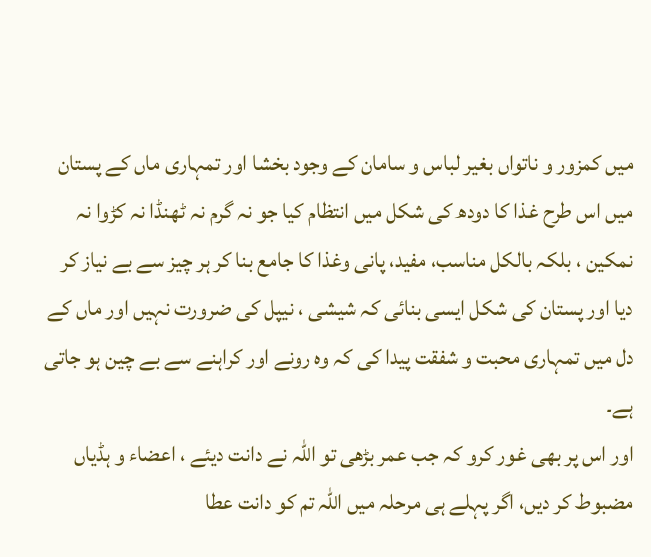میں کمزور و ناتواں بغیر لباس و سامان کے وجود بخشا اور تمہاری ماں کے پستان میں اس طرح غذا کا دودھ کی شکل میں انتظام کیا جو نہ گرم نہ ٹھنڈا نہ کڑوا نہ نمکین ، بلکہ بالکل مناسب، مفید، پانی وغذا کا جامع بنا کر ہر چیز سے بے نیاز کر دیا اور پستان کی شکل ایسی بنائی کہ شیشی ، نیپل کی ضرورت نہیں اور ماں کے دل میں تمہاری محبت و شفقت پیدا کی کہ وہ رونے اور کراہنے سے بے چین ہو جاتی ہے۔
اور اس پر بھی غور کرو کہ جب عمر بڑھی تو اللہ نے دانت دیئے ، اعضاء و ہڈیاں مضبوط کر دیں، اگر پہلے ہی مرحلہ میں اللہ تم کو دانت عطا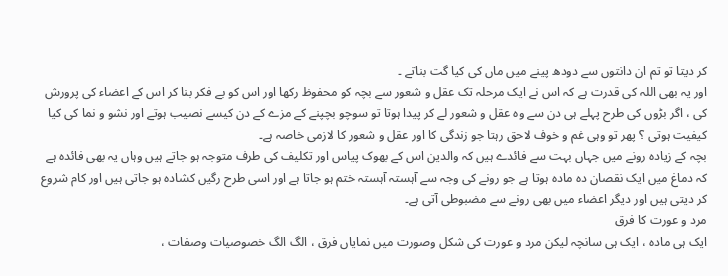کر دیتا تو تم ان دانتوں سے دودھ پینے میں ماں کی کیا گت بناتے ۔
اور یہ بھی اللہ کی قدرت ہے کہ اس نے ایک مرحلہ تک عقل و شعور سے بچہ کو محفوظ رکھا اور اس کو بے فکر بنا کر اس کے اعضاء کی پرورش کی ، اگر بڑوں کی طرح پہلے ہی دن سے وہ عقل و شعور لے کر پیدا ہوتا تو سوچو بچپنے کے مزے کے دن کیسے نصیب ہوتے اور نشو و نما کی کیا کیفیت ہوتی ؟ پھر تو وہی غم و خوف لاحق رہتا جو زندگی کا اور عقل و شعور کا لازمی خاصہ ہے۔
بچہ کے زیادہ رونے میں جہاں بہت سے فائدے ہیں کہ والدین اس کے بھوک پیاس اور تکلیف کی طرف متوجہ ہو جاتے ہیں وہاں یہ بھی فائدہ ہے کہ دماغ میں ایک نقصان دہ مادہ ہوتا ہے جو رونے کی وجہ سے آہستہ آہستہ ختم ہو جاتا ہے اور اسی طرح رگیں کشادہ ہو جاتی ہیں اور کام شروع کر دیتی ہیں اور دیگر اعضاء میں بھی رونے سے مضبوطی آتی ہے۔
مرد و عورت کا فرق
ایک ہی مادہ ، ایک ہی سانچہ لیکن مرد و عورت کی شکل وصورت میں نمایاں فرق ، الگ الگ خصوصیات وصفات ،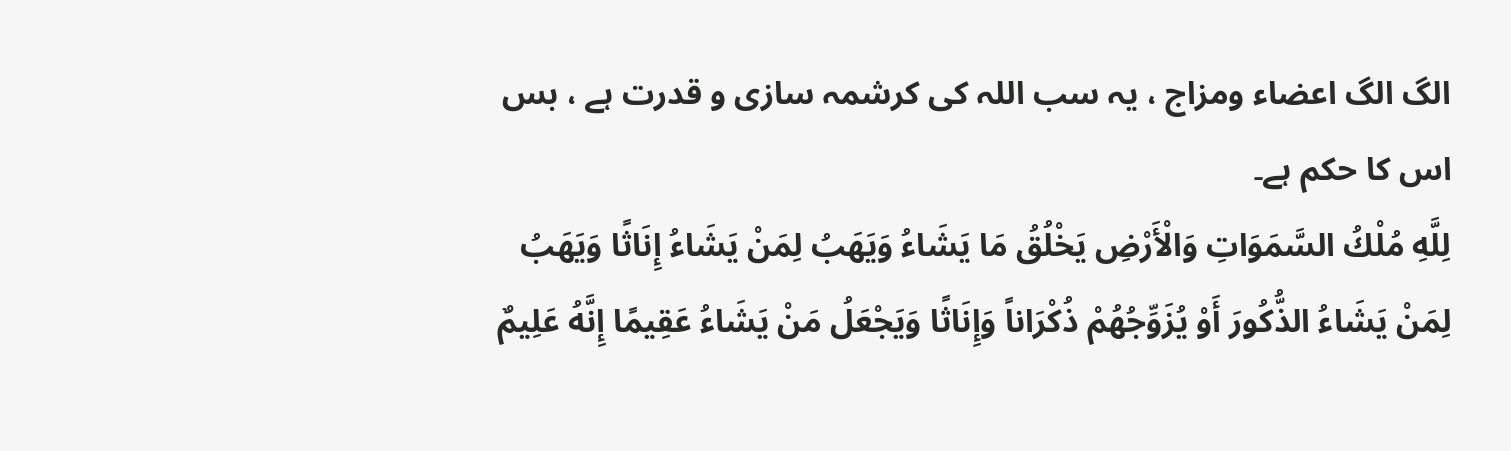الگ الگ اعضاء ومزاج ، یہ سب اللہ کی کرشمہ سازی و قدرت ہے ، بس اس کا حکم ہے۔
لِلَّهِ مُلْكُ السَّمَوَاتِ وَالْأَرْضِ يَخْلُقُ مَا يَشَاءُ وَيَهَبُ لِمَنْ يَشَاءُ إِنَاثًا وَيَهَبُ لِمَنْ يَشَاءُ الذُّكُورَ أَوْ يُزَوِّجُهُمْ ذُكْرَاناً وَإِنَاثًا وَيَجْعَلُ مَنْ يَشَاءُ عَقِيمًا إِنَّهُ عَلِيمٌ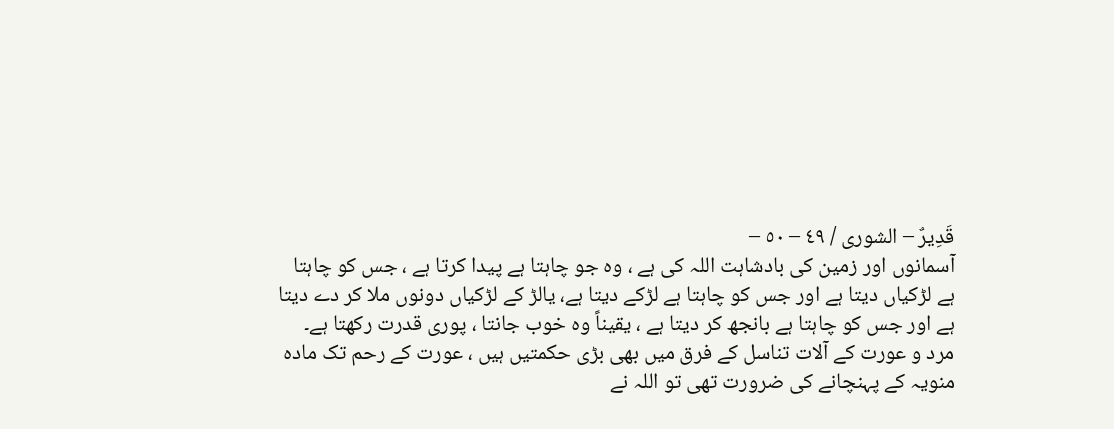قَدِيرٌ – الشورى / ٤٩ – ٥٠ –
آسمانوں اور زمین کی بادشاہت اللہ کی ہے ، وہ جو چاہتا ہے پیدا کرتا ہے ، جس کو چاہتا ہے لڑکیاں دیتا ہے اور جس کو چاہتا ہے لڑکے دیتا ہے، یالڑ کے لڑکیاں دونوں ملا کر دے دیتا ہے اور جس کو چاہتا ہے بانجھ کر دیتا ہے ، یقیناً وہ خوب جانتا ، پوری قدرت رکھتا ہے۔
مرد و عورت کے آلات تناسل کے فرق میں بھی بڑی حکمتیں ہیں ، عورت کے رحم تک مادہ منویہ کے پہنچانے کی ضرورت تھی تو اللہ نے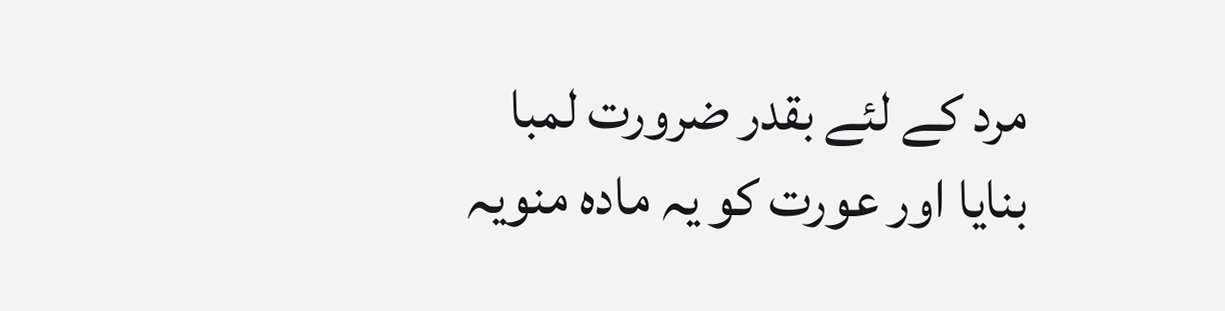مرد کے لئے بقدر ضرورت لمبا بنایا اور عورت کو یہ مادہ منویہ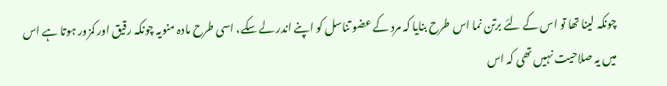چونکہ لینا تھا تو اس کے لئے برتن نما اس طرح بنایا کہ مرد کے عضو تناسل کو اپنے اندر لے سکے، اسی طرح مادہ منویہ چونکہ رقیق اور کمزور ہوتا ہے اس میں یہ صلاحیت نہیں تھی کہ اس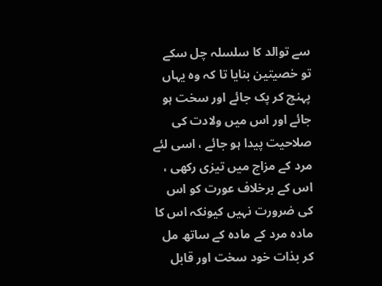سے توالد کا سلسلہ چل سکے تو خصیتین بنایا تا کہ وہ یہاں پہنچ کر پک جائے اور سخت ہو جائے اور اس میں ولادت کی صلاحیت پیدا ہو جائے ، اسی لئے مرد کے مزاج میں تیزی رکھی ، اس کے برخلاف عورت کو اس کی ضرورت نہیں کیونکہ اس کا مادہ مرد کے مادہ کے ساتھ مل کر بذات خود سخت اور قابل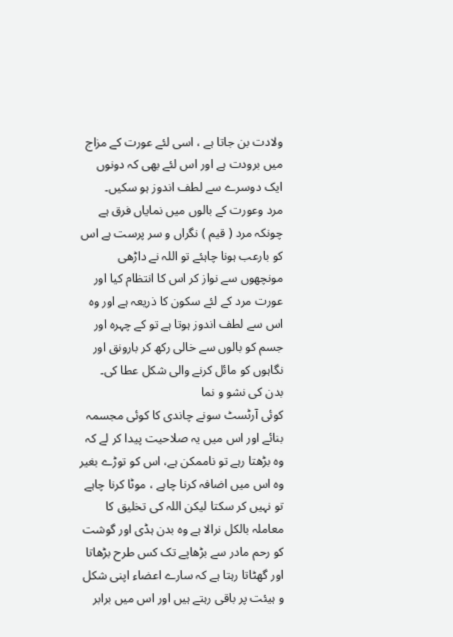ولادت بن جاتا ہے ، اسی لئے عورت کے مزاج میں برودت ہے اور اس لئے بھی کہ دونوں ایک دوسرے سے لطف اندوز ہو سکیں۔
مرد وعورت کے بالوں میں نمایاں فرق ہے چونکہ مرد ( قیم ) نگراں و سر پرست ہے اس کو بارعب ہونا چاہئے تو اللہ نے داڑھی مونچھوں سے نواز کر اس کا انتظام کیا اور عورت مرد کے لئے سکون کا ذریعہ ہے اور وہ اس سے لطف اندوز ہوتا ہے تو کے چہرہ اور جسم کو بالوں سے خالی رکھ کر بارونق اور نگاہوں کو مائل کرنے والی شکل عطا کی۔
بدن کی نشو و نما
کوئی آرٹسٹ سونے چاندی کا کوئی مجسمہ بنائے اور اس میں یہ صلاحیت پیدا کر لے کہ وہ بڑھتا رہے تو ناممکن ہے، اس کو توڑے بغیر وہ اس میں اضافہ کرنا چاہے ، موٹا کرنا چاہے تو نہیں کر سکتا لیکن اللہ کی تخلیق کا معاملہ بالکل نرالا ہے وہ بدن ہڈی اور گوشت کو رحم مادر سے بڑھاپے تک کس طرح بڑھاتا اور گھٹاتا رہتا ہے کہ سارے اعضاء اپنی شکل و ہیئت پر باقی رہتے ہیں اور اس میں برابر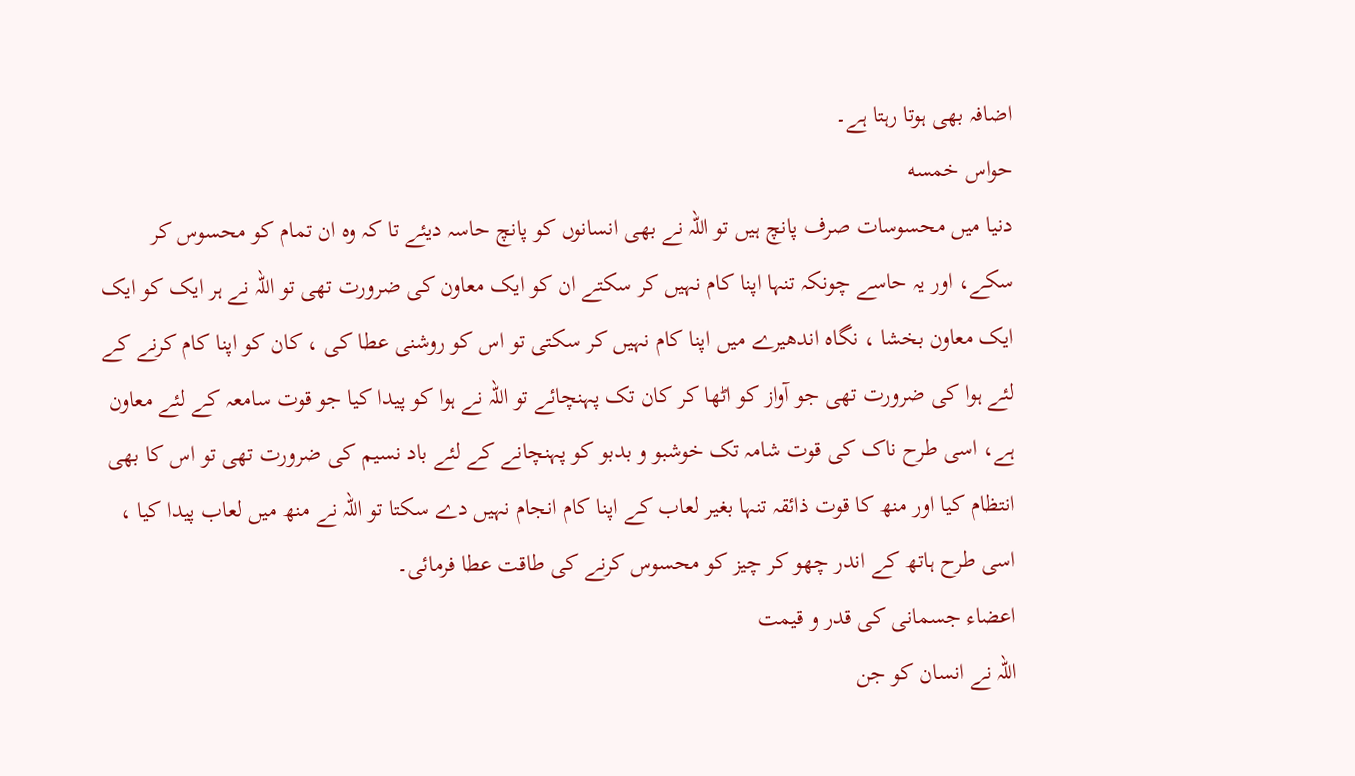اضافہ بھی ہوتا رہتا ہے۔
حواس خمسه
دنیا میں محسوسات صرف پانچ ہیں تو اللہ نے بھی انسانوں کو پانچ حاسہ دیئے تا کہ وہ ان تمام کو محسوس کر سکے، اور یہ حاسے چونکہ تنہا اپنا کام نہیں کر سکتے ان کو ایک معاون کی ضرورت تھی تو اللہ نے ہر ایک کو ایک ایک معاون بخشا ، نگاہ اندھیرے میں اپنا کام نہیں کر سکتی تو اس کو روشنی عطا کی ، کان کو اپنا کام کرنے کے لئے ہوا کی ضرورت تھی جو آواز کو اٹھا کر کان تک پہنچائے تو اللہ نے ہوا کو پیدا کیا جو قوت سامعہ کے لئے معاون ہے، اسی طرح ناک کی قوت شامہ تک خوشبو و بدبو کو پہنچانے کے لئے باد نسیم کی ضرورت تھی تو اس کا بھی انتظام کیا اور منھ کا قوت ذائقہ تنہا بغیر لعاب کے اپنا کام انجام نہیں دے سکتا تو اللہ نے منھ میں لعاب پیدا کیا ، اسی طرح ہاتھ کے اندر چھو کر چیز کو محسوس کرنے کی طاقت عطا فرمائی۔
اعضاء جسمانی کی قدر و قیمت
اللہ نے انسان کو جن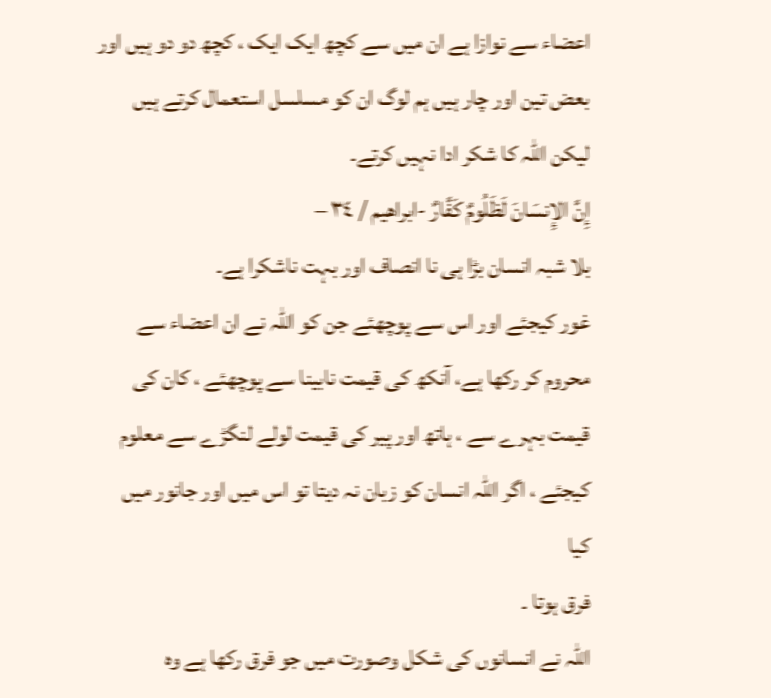اعضاء سے نوازا ہے ان میں سے کچھ ایک ایک ، کچھ دو دو ہیں اور بعض تین اور چار ہیں ہم لوگ ان کو مسلسل استعمال کرتے ہیں لیکن اللہ کا شکر ادا نہیں کرتے۔
إِنَّ الإِنسَانَ لَظَلُومٌ كَفَّارٌ -ابراهيم / ٣٤ –
بلا شبہ انسان بڑا ہی نا انصاف اور بہت ناشکرا ہے۔
غور کیجئے اور اس سے پوچھئے جن کو اللہ نے ان اعضاء سے محروم کر رکھا ہے، آنکھ کی قیمت نابینا سے پوچھئے ، کان کی قیمت بہرے سے ، ہاتھ اور پیر کی قیمت لولے لنگڑے سے معلوم کیجئے ، اگر اللہ انسان کو زبان نہ دیتا تو اس میں اور جانور میں کیا
فرق ہوتا ۔
اللہ نے انسانوں کی شکل وصورت میں جو فرق رکھا ہے وہ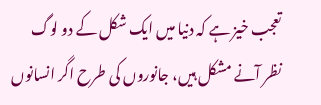تعجب خیز ہے کہ دنیا میں ایک شکل کے دو لوگ نظر آنے مشکل ہیں، جانوروں کی طرح اگر انسانوں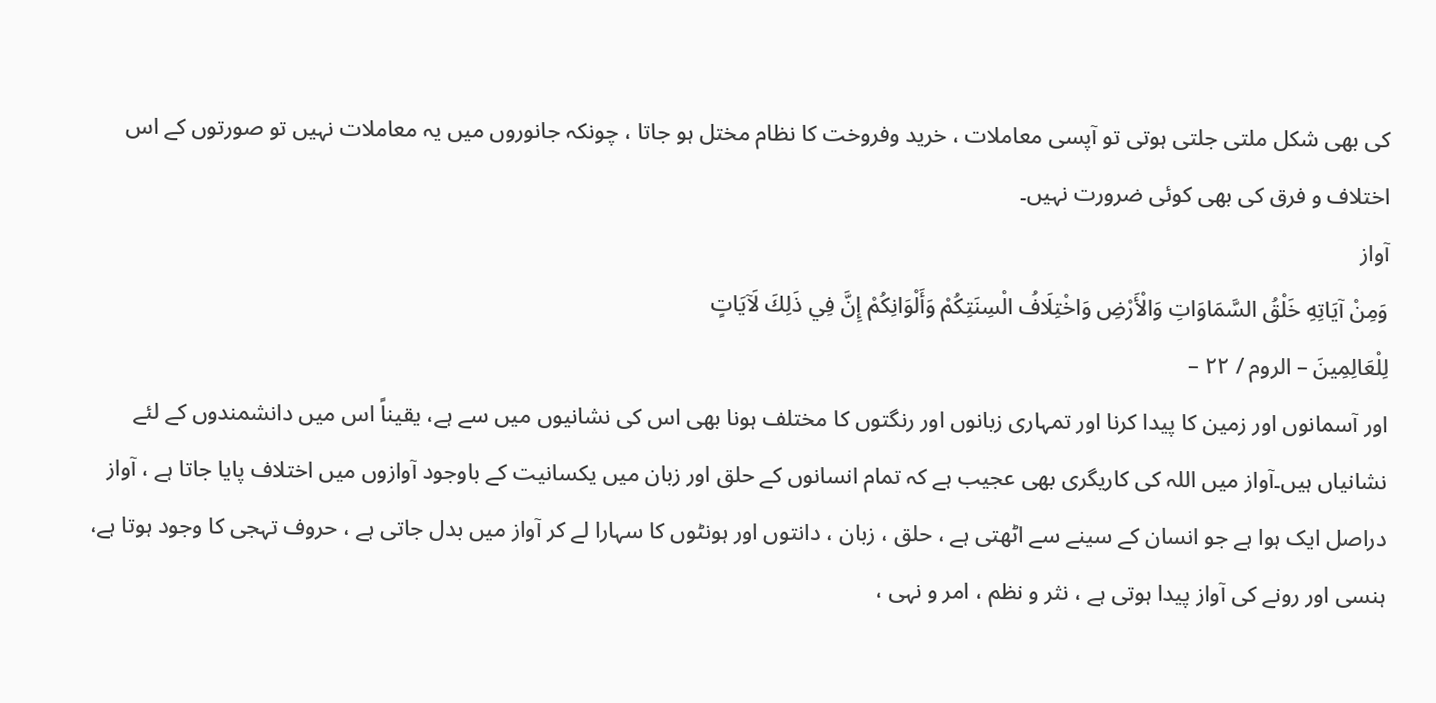کی بھی شکل ملتی جلتی ہوتی تو آپسی معاملات ، خرید وفروخت کا نظام مختل ہو جاتا ، چونکہ جانوروں میں یہ معاملات نہیں تو صورتوں کے اس اختلاف و فرق کی بھی کوئی ضرورت نہیں۔
آواز
وَمِنْ آيَاتِهِ خَلْقُ السَّمَاوَاتِ وَالْأَرْضِ وَاخْتِلَافُ الْسِنَتِكُمْ وَأَلْوَانِكُمْ إِنَّ فِي ذَلِكَ لَآيَاتٍ
لِلْعَالِمِينَ – الروم / ٢٢ –
اور آسمانوں اور زمین کا پیدا کرنا اور تمہاری زبانوں اور رنگتوں کا مختلف ہونا بھی اس کی نشانیوں میں سے ہے، یقیناً اس میں دانشمندوں کے لئے نشانیاں ہیں۔آواز میں اللہ کی کاریگری بھی عجیب ہے کہ تمام انسانوں کے حلق اور زبان میں یکسانیت کے باوجود آوازوں میں اختلاف پایا جاتا ہے ، آواز دراصل ایک ہوا ہے جو انسان کے سینے سے اٹھتی ہے ، حلق ، زبان ، دانتوں اور ہونٹوں کا سہارا لے کر آواز میں بدل جاتی ہے ، حروف تہجی کا وجود ہوتا ہے، ہنسی اور رونے کی آواز پیدا ہوتی ہے ، نثر و نظم ، امر و نہی ،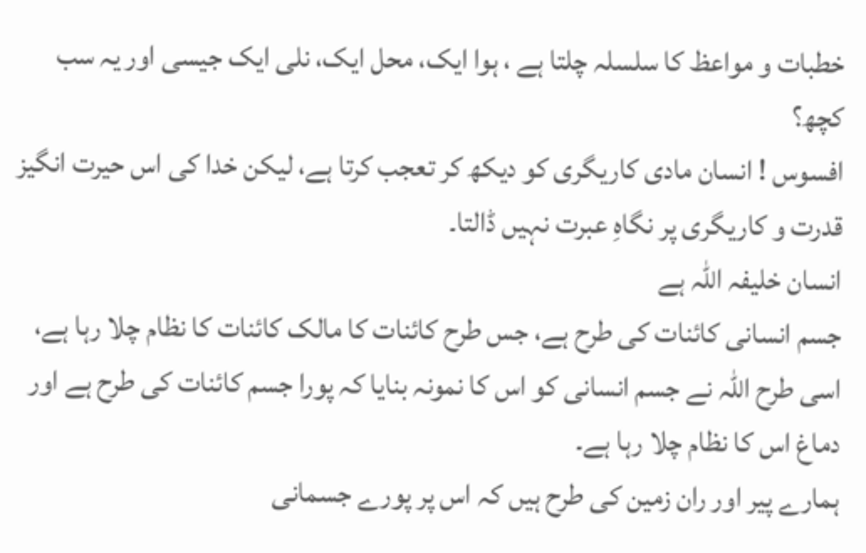خطبات و مواعظ کا سلسلہ چلتا ہے ، ہوا ایک، محل ایک، نلی ایک جیسی اور یہ سب کچھ؟
افسوس ! انسان مادی کاریگری کو دیکھ کر تعجب کرتا ہے، لیکن خدا کی اس حیرت انگیز قدرت و کاریگری پر نگاہِ عبرت نہیں ڈالتا۔
انسان خلیفہ اللہ ہے
جسم انسانی کائنات کی طرح ہے، جس طرح کائنات کا مالک کائنات کا نظام چلا رہا ہے، اسی طرح اللہ نے جسم انسانی کو اس کا نمونہ بنایا کہ پورا جسم کائنات کی طرح ہے اور دماغ اس کا نظام چلا رہا ہے۔
ہمارے پیر اور ران زمین کی طرح ہیں کہ اس پر پورے جسمانی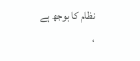نظام کا بوجھ ہے ،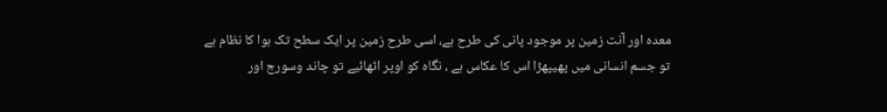معدہ اور آنت زمین پر موجود پانی کی طرح ہے، اسی طرح زمین پر ایک سطح تک ہوا کا نظام ہے تو جسم انسانی میں پھیپھڑا اس کا عکاس ہے ، نگاہ کو اوپر اٹھائیے تو چاند وسورج اور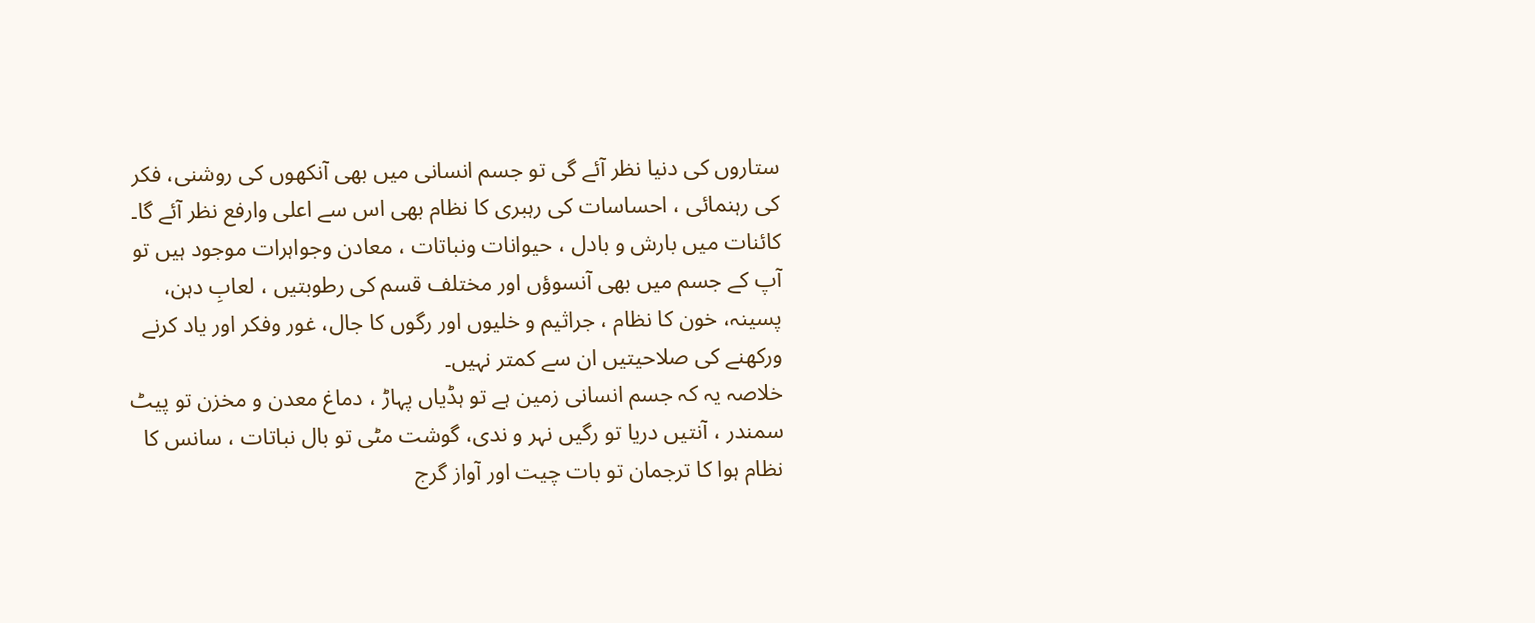ستاروں کی دنیا نظر آئے گی تو جسم انسانی میں بھی آنکھوں کی روشنی، فکر کی رہنمائی ، احساسات کی رہبری کا نظام بھی اس سے اعلی وارفع نظر آئے گا۔
کائنات میں بارش و بادل ، حیوانات ونباتات ، معادن وجواہرات موجود ہیں تو آپ کے جسم میں بھی آنسوؤں اور مختلف قسم کی رطوبتیں ، لعابِ دہن، پسینہ، خون کا نظام ، جراثیم و خلیوں اور رگوں کا جال، غور وفکر اور یاد کرنے ورکھنے کی صلاحیتیں ان سے کمتر نہیں۔
خلاصہ یہ کہ جسم انسانی زمین ہے تو ہڈیاں پہاڑ ، دماغ معدن و مخزن تو پیٹ سمندر ، آنتیں دریا تو رگیں نہر و ندی، گوشت مٹی تو بال نباتات ، سانس کا نظام ہوا کا ترجمان تو بات چیت اور آواز گرج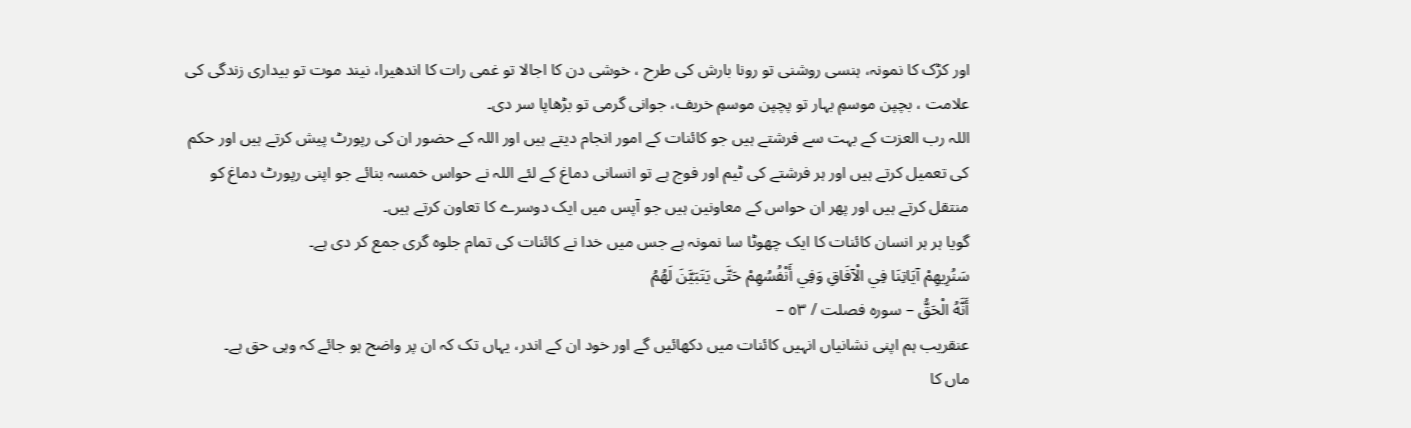اور کڑک کا نمونہ، ہنسی روشنی تو رونا بارش کی طرح ، خوشی دن کا اجالا تو غمی رات کا اندھیرا، نیند موت تو بیداری زندگی کی علامت ، بچپن موسمِ بہار تو پچپن موسمِ خریف، جوانی گرمی تو بڑھاپا سر دی۔
اللہ رب العزت کے بہت سے فرشتے ہیں جو کائنات کے امور انجام دیتے ہیں اور اللہ کے حضور ان کی رپورٹ پیش کرتے ہیں اور حکم کی تعمیل کرتے ہیں اور ہر فرشتے کی ٹیم اور فوج ہے تو انسانی دماغ کے لئے اللہ نے حواس خمسہ بنائے جو اپنی رپورٹ دماغ کو منتقل کرتے ہیں اور پھر ان حواس کے معاونین ہیں جو آپس میں ایک دوسرے کا تعاون کرتے ہیں۔
گویا ہر ہر انسان کائنات کا ایک چھوٹا سا نمونہ ہے جس میں خدا نے کائنات کی تمام جلوہ گری جمع کر دی ہے۔
سَنُرِيهِمْ آيَاتِنَا فِي الْآفَاقِ وَفِي أَنْفُسُهِمْ حَتَّى يَتَبَيَّنَ لَهُمُ
أَنَّهُ الْحَقُّ – سوره فصلت / ٥٣ –
عنقریب ہم اپنی نشانیاں انہیں کائنات میں دکھائیں گے اور خود ان کے اندر، یہاں تک کہ ان پر واضح ہو جائے کہ وہی حق ہے۔
ماں کا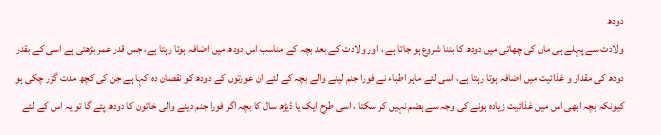دودھ
ولادت سے پہلے ہی ماں کی چھاتی میں دودھ کا بننا شروع ہو جاتا ہے ، اور ولادت کے بعد بچہ کے مناسب اس دودھ میں اضافہ ہوتا رہتا ہے، جس قدر عمر بڑھتی ہے اسی کے بقدر دودھ کی مقدار و غذائیت میں اضافہ ہوتا رہتا ہے، اسی لئے ماہر اطباء نے فورا جنم لینے والے بچہ کے لئے ان عورتوں کے دودھ کو نقصان دہ کہا ہے جن کی کچھ مدت گزر چکی ہو کیونکہ بچہ ابھی اس میں غذائیت زیادہ ہونے کی وجہ سے ہضم نہیں کر سکتا ، اسی طرح ایک یا ڈیڑھ سال کا بچہ اگر فورا جنم دینے والی خاتون کا دودھ پئے گا تو یہ اس کے لئے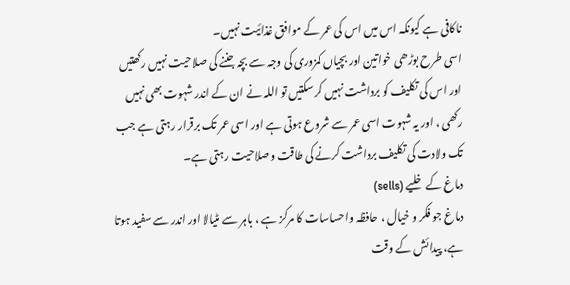ناکافی ہے کیونکہ اس میں اس کی عمر کے موافق غذائیت نہیں۔
اسی طرح بوڑھی خواتین اور بچیاں کمزوری کی وجہ سے بچہ جننے کی صلاحیت نہیں رکھتیں اور اس کی تکلیف کو برداشت نہیں کر سکتیں تو اللہ نے ان کے اندر شہوت بھی نہیں رکھی ، اور یہ شہوت اسی عمر سے شروع ہوتی ہے اور اسی عمر تک برقرار رہتی ہے جب تک ولادت کی تکلیف برداشت کرنے کی طاقت وصلاحیت رہتی ہے۔
دماغ کے خلیے (sells)
دماغ جو فکر و خیال ، حافظہ واحساسات کا مرکز ہے ، باہر سے مٹیالا اور اندر سے سفید ہوتا ہے، پیدائش کے وقت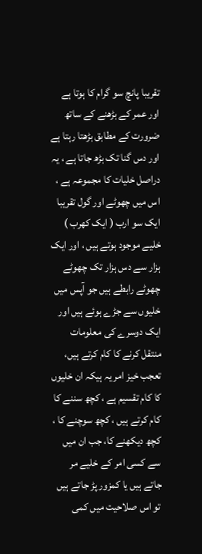تقریبا پانچ سو گرام کا ہوتا ہے اور عمر کے بڑھنے کے ساتھ ضرورت کے مطابق بڑھتا رہتا ہے اور دس گنا تک بڑھ جاتا ہے ، یہ دراصل خلیات کا مجموعہ ہے ، اس میں چھوٹے اور گول تقریبا ایک سو ارب ( ایک کھرب ) خلیے موجود ہوتے ہیں ، اور ایک ہزار سے دس ہزار تک چھوٹے چھوٹے رابطے ہیں جو آپس میں خلیوں سے جڑے ہوئے ہیں اور ایک دوسرے کی معلومات منتقل کرنے کا کام کرتے ہیں، تعجب خیز امر یہ ہیکہ ان خلیوں کا کام تقسیم ہے ، کچھ سننے کا کام کرتے ہیں ، کچھ سوچنے کا ، کچھ دیکھنے کا، جب ان میں سے کسی امر کے خلیے مر جاتے ہیں یا کمزور پڑ جاتے ہیں تو اس صلاحیت میں کمی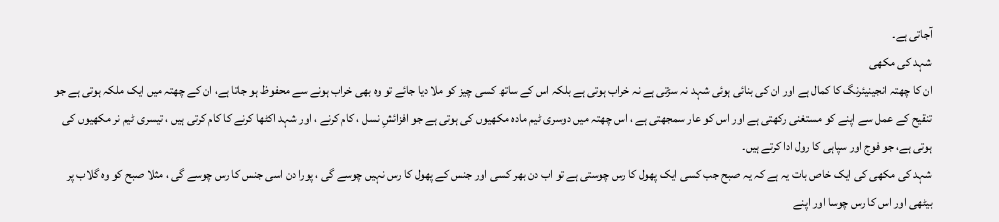آجاتی ہے۔
شہد کی مکھی
ان کا چھتہ انجینیئرنگ کا کمال ہے اور ان کی بنائی ہوئی شہد نہ سڑتی ہے نہ خراب ہوتی ہے بلکہ اس کے ساتھ کسی چیز کو ملا دیا جائے تو وہ بھی خراب ہونے سے محفوظ ہو جاتا ہے، ان کے چھتہ میں ایک ملکہ ہوتی ہے جو تنقیح کے عمل سے اپنے کو مستغنی رکھتی ہے اور اس کو عار سمجھتی ہے ، اس چھتہ میں دوسری ٹیم مادہ مکھیوں کی ہوتی ہے جو افزائشِ نسل ، کام کرنے ، اور شہد اکٹھا کرنے کا کام کرتی ہیں ، تیسری ٹیم نر مکھیوں کی ہوتی ہے، جو فوج اور سپاہی کا رول ادا کرتے ہیں۔
شہد کی مکھی کی ایک خاص بات یہ ہے کہ یہ صبح جب کسی ایک پھول کا رس چوستی ہے تو اب دن بھر کسی اور جنس کے پھول کا رس نہیں چوسے گی ، پورا دن اسی جنس کا رس چوسے گی ، مثلا صبح کو وہ گلاب پر بیٹھی اور اس کا رس چوسا اور اپنے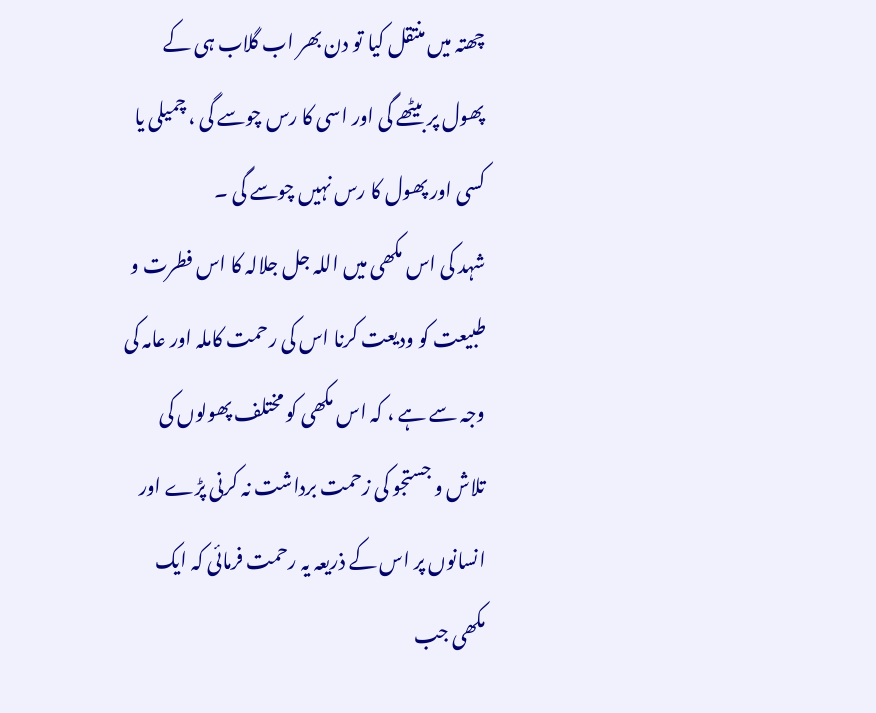چھتہ میں منتقل کیا تو دن بھر اب گلاب ہی کے پھول پر بیٹھے گی اور اسی کا رس چوسے گی ، چمیلی یا کسی اور پھول کا رس نہیں چوسے گی ۔
شہد کی اس مکھی میں اللہ جل جلالہ کا اس فطرت و طبیعت کو ودیعت کرنا اس کی رحمت کاملہ اور عامہ کی وجہ سے ہے ، کہ اس مکھی کو مختلف پھولوں کی تلاش و جستجو کی زحمت برداشت نہ کرنی پڑے اور انسانوں پر اس کے ذریعہ یہ رحمت فرمائی کہ ایک مکھی جب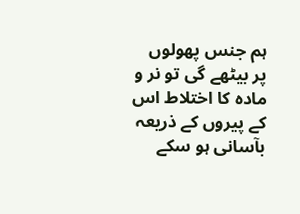ہم جنس پھولوں پر بیٹھے گی تو نر و مادہ کا اختلاط اس کے پیروں کے ذریعہ بآسانی ہو سکے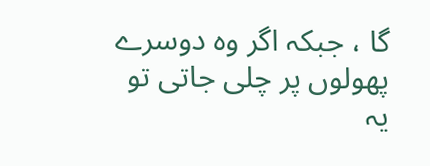گا ، جبکہ اگر وہ دوسرے پھولوں پر چلی جاتی تو یہ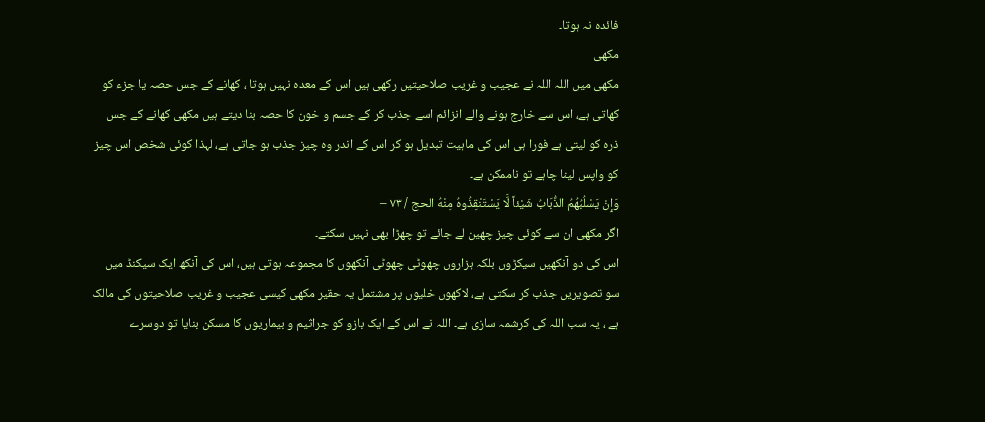فائدہ نہ ہوتا۔
مکھی
مکھی میں اللہ اللہ نے عجیب و غریب صلاحیتیں رکھی ہیں اس کے معدہ نہیں ہوتا ، کھانے کے جس حصہ یا جزء کو کھاتی ہے، اس سے خارج ہونے والے انزائم اسے جذب کر کے جسم و خون کا حصہ بنا دیتے ہیں مکھی کھانے کے جس ذرہ کو لیتی ہے فورا ہی اس کی ماہیت تبدیل ہو کر اس کے اندر وہ چیز جذب ہو جاتی ہے، لہذا کوئی شخص اس چیز کو واپس لینا چاہے تو ناممکن ہے۔
وَإِنْ يَسْلُبُهُمُ الذُّبَابُ شَيْئاً لَّا يَسْتَنْقِذُوهُ مِنْهُ الحج / ٧٣ –
اگر مکھی ان سے کوئی چیز چھین لے جائے تو چھڑا بھی نہیں سکتے۔
اس کی دو آنکھیں سیکڑوں بلکہ ہزاروں چھوٹی چھوٹی آنکھوں کا مجموعہ ہوتی ہیں، اس کی آنکھ ایک سیکنڈ میں سو تصویریں جذب کر سکتی ہے، لاکھوں خلیوں پر مشتمل یہ حقیر مکھی کیسی عجیب و غریب صلاحیتوں کی مالک ہے ، یہ سب اللہ کی کرشمہ سازی ہے۔ اللہ نے اس کے ایک بازو کو جراثیم و بیماریوں کا مسکن بنایا تو دوسرے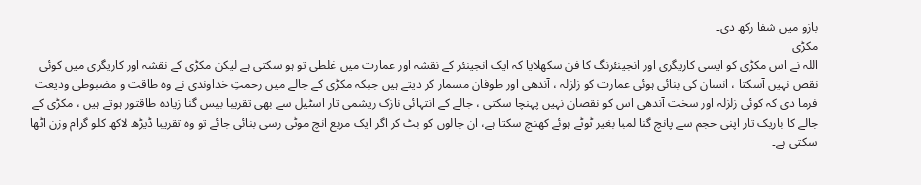بازو میں شفا رکھ دی۔
مکڑی
اللہ نے اس مکڑی کو ایسی کاریگری اور انجینئرنگ کا فن سکھلایا کہ ایک انجینئر کے نقشہ اور عمارت میں غلطی تو ہو سکتی ہے لیکن مکڑی کے نقشہ اور کاریگری میں کوئی نقص نہیں آسکتا ، انسان کی بنائی ہوئی عمارت کو زلزلہ ، آندھی اور طوفان مسمار کر دیتے ہیں جبکہ مکڑی کے جالے میں رحمتِ خداوندی نے وہ طاقت و مضبوطی ودیعت فرما دی کہ کوئی زلزلہ اور سخت آندھی اس کو نقصان نہیں پہنچا سکتی ، جالے کے انتہائی نازک ریشمی تار اسٹیل سے بھی تقریبا بیس گنا زیادہ طاقتور ہوتے ہیں ، مکڑی کے جالے کا باریک تار اپنی حجم سے پانچ گنا لمبا بغیر ٹوٹے ہوئے کھنچ سکتا ہے، ان جالوں کو بٹ کر اگر ایک مربع انچ موٹی رسی بنائی جائے تو وہ تقریبا ڈیڑھ لاکھ کلو گرام وزن اٹھا سکتی ہے۔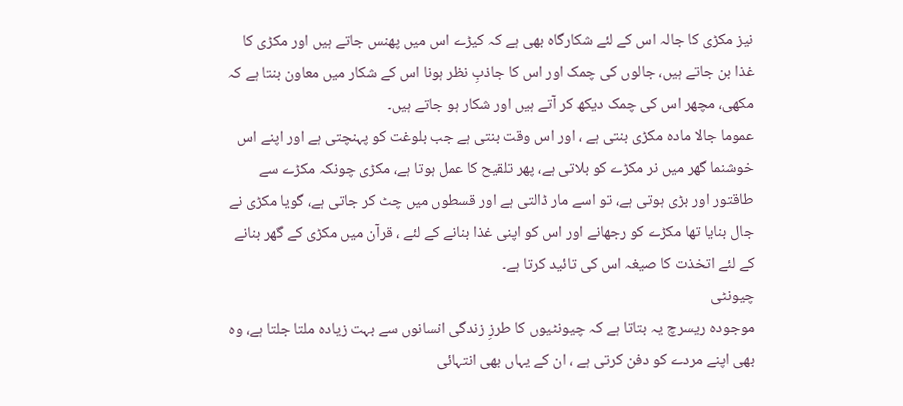نیز مکڑی کا جالہ اس کے لئے شکارگاہ بھی ہے کہ کیڑے اس میں پھنس جاتے ہیں اور مکڑی کا غذا بن جاتے ہیں، جالوں کی چمک اور اس کا جاذبِ نظر ہونا اس کے شکار میں معاون بنتا ہے کہ مکھی، مچھر اس کی چمک دیکھ کر آتے ہیں اور شکار ہو جاتے ہیں۔
عموما جالا مادہ مکڑی بنتی ہے ، اور اس وقت بنتی ہے جب بلوغت کو پہنچتی ہے اور اپنے اس خوشنما گھر میں نر مکڑے کو بلاتی ہے، پھر تلقیح کا عمل ہوتا ہے، مکڑی چونکہ مکڑے سے طاقتور اور بڑی ہوتی ہے، تو اسے مار ڈالتی ہے اور قسطوں میں چٹ کر جاتی ہے، گویا مکڑی نے جال بنایا تھا مکڑے کو رجھانے اور اس کو اپنی غذا بنانے کے لئے ، قرآن میں مکڑی کے گھر بنانے کے لئے اتخذت کا صیغہ اس کی تائید کرتا ہے۔
چیونٹی
موجودہ ریسرچ یہ بتاتا ہے کہ چیونٹیوں کا طرزِ زندگی انسانوں سے بہت زیادہ ملتا جلتا ہے، وہ بھی اپنے مردے کو دفن کرتی ہے ، ان کے یہاں بھی انتہائی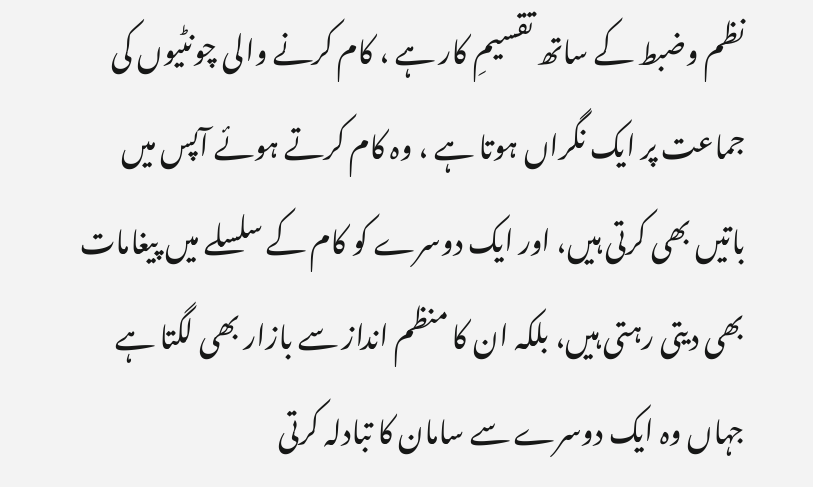نظم وضبط کے ساتھ تقسیمِ کار ہے ، کام کرنے والی چونٹیوں کی جماعت پر ایک نگراں ہوتا ہے ، وہ کام کرتے ہوئے آپس میں باتیں بھی کرتی ہیں، اور ایک دوسرے کو کام کے سلسلے میں پیغامات بھی دیتی رہتی ہیں، بلکہ ان کا منظم انداز سے بازار بھی لگتا ہے جہاں وہ ایک دوسرے سے سامان کا تبادلہ کرتی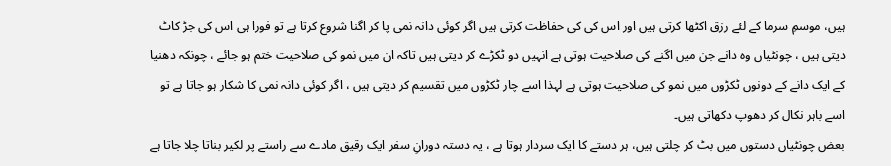ہیں، موسمِ سرما کے لئے رزق اکٹھا کرتی ہیں اور اس کی کی حفاظت کرتی ہیں اگر کوئی دانہ نمی پا کر اگنا شروع کرتا ہے تو فورا ہی اس کی جڑ کاٹ دیتی ہیں ، چونٹیاں وہ دانے جن میں اگنے کی صلاحیت ہوتی ہے انہیں دو ٹکڑے کر دیتی ہیں تاکہ ان میں نمو کی صلاحیت ختم ہو جائے ، چونکہ دھنیا کے ایک دانے کے دونوں ٹکڑوں میں نمو کی صلاحیت ہوتی ہے لہذا اسے چار ٹکڑوں میں تقسیم کر دیتی ہیں ، اگر کوئی دانہ نمی کا شکار ہو جاتا ہے تو اسے باہر نکال کر دھوپ دکھاتی ہیں۔
بعض چونٹیاں دستوں میں بٹ کر چلتی ہیں، ہر دستے کا ایک سردار ہوتا ہے ، یہ دستہ دورانِ سفر ایک رقیق مادے سے راستے پر لکیر بناتا چلا جاتا ہے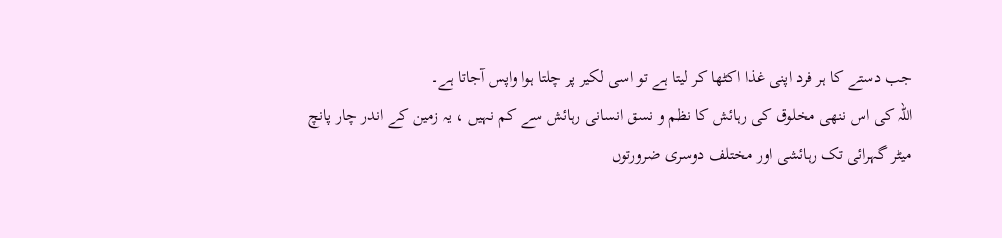جب دستے کا ہر فرد اپنی غذا اکٹھا کر لیتا ہے تو اسی لکیر پر چلتا ہوا واپس آجاتا ہے۔
اللہ کی اس ننھی مخلوق کی رہائش کا نظم و نسق انسانی رہائش سے کم نہیں ، یہ زمین کے اندر چار پانچ میٹر گہرائی تک رہائشی اور مختلف دوسری ضرورتوں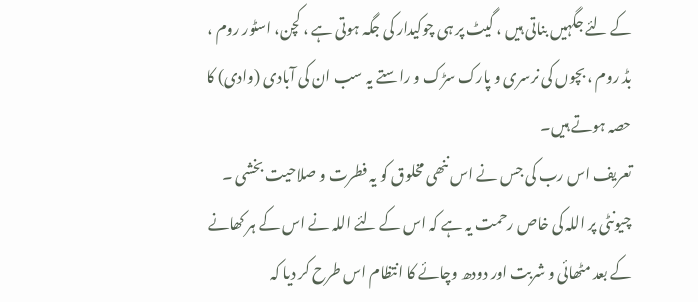کے لئے جگہیں بناتی ہیں ، گیٹ پر ہی چوکیدار کی جگہ ہوتی ہے ، کچن، اسٹور روم ، بڈ روم ، بچوں کی نرسری و پارک سڑک و راستے یہ سب ان کی آبادی (وادی) کا حصہ ہوتے ہیں۔
تعریف اس رب کی جس نے اس ننھی مخلوق کو یہ فطرت و صلاحیت بخشی ۔
چیونٹی پر اللہ کی خاص رحمت یہ ہے کہ اس کے لئے اللہ نے اس کے ہر کھانے کے بعد مٹھائی و شربت اور دودھ وچائے کا انتظام اس طرح کر دیا کہ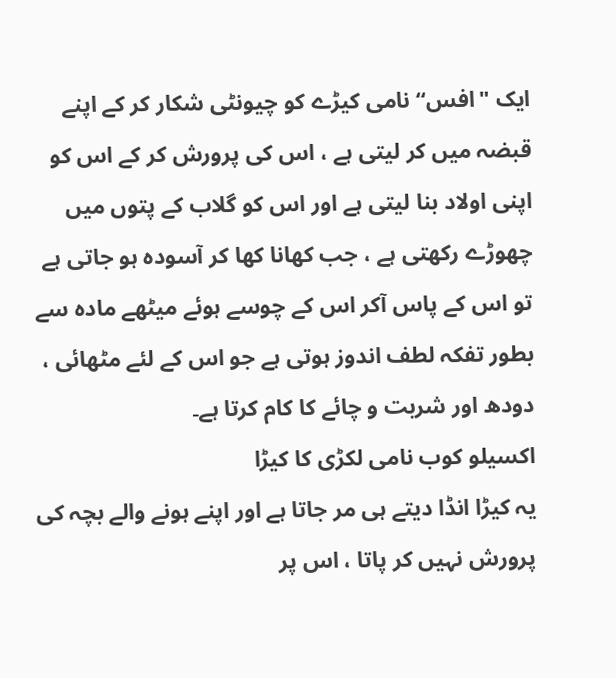ایک "افس“ نامی کیڑے کو چیونٹی شکار کر کے اپنے قبضہ میں کر لیتی ہے ، اس کی پرورش کر کے اس کو اپنی اولاد بنا لیتی ہے اور اس کو گلاب کے پتوں میں چھوڑے رکھتی ہے ، جب کھانا کھا کر آسودہ ہو جاتی ہے تو اس کے پاس آکر اس کے چوسے ہوئے میٹھے مادہ سے بطور تفکہ لطف اندوز ہوتی ہے جو اس کے لئے مٹھائی ، دودھ اور شربت و چائے کا کام کرتا ہے۔
اکسیلو کوب نامی لکڑی کا کیڑا
یہ کیڑا انڈا دیتے ہی مر جاتا ہے اور اپنے ہونے والے بچہ کی پرورش نہیں کر پاتا ، اس پر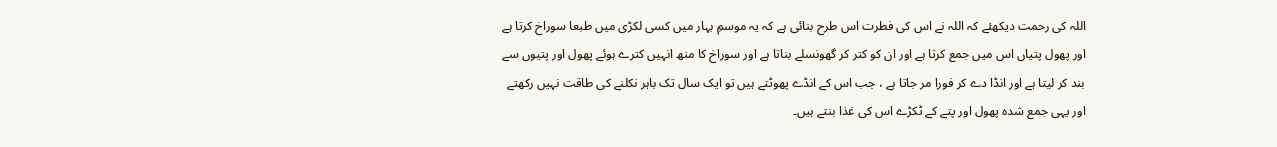اللہ کی رحمت دیکھئے کہ اللہ نے اس کی فطرت اس طرح بنائی ہے کہ یہ موسمِ بہار میں کسی لکڑی میں طبعا سوراخ کرتا ہے اور پھول پتیاں اس میں جمع کرتا ہے اور ان کو کتر کر گھونسلے بناتا ہے اور سوراخ کا منھ انہیں کترے ہوئے پھول اور پتیوں سے بند کر لیتا ہے اور انڈا دے کر فورا مر جاتا ہے ، جب اس کے انڈے پھوٹتے ہیں تو ایک سال تک باہر نکلنے کی طاقت نہیں رکھتے اور یہی جمع شدہ پھول اور پتے کے ٹکڑے اس کی غذا بنتے ہیں۔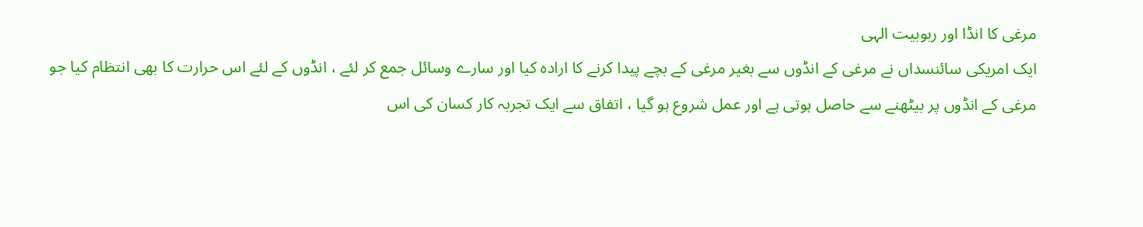مرغی کا انڈا اور ربوبیت الہی
ایک امریکی سائنسداں نے مرغی کے انڈوں سے بغیر مرغی کے بچے پیدا کرنے کا ارادہ کیا اور سارے وسائل جمع کر لئے ، انڈوں کے لئے اس حرارت کا بھی انتظام کیا جو مرغی کے انڈوں پر بیٹھنے سے حاصل ہوتی ہے اور عمل شروع ہو گیا ، اتفاق سے ایک تجربہ کار کسان کی اس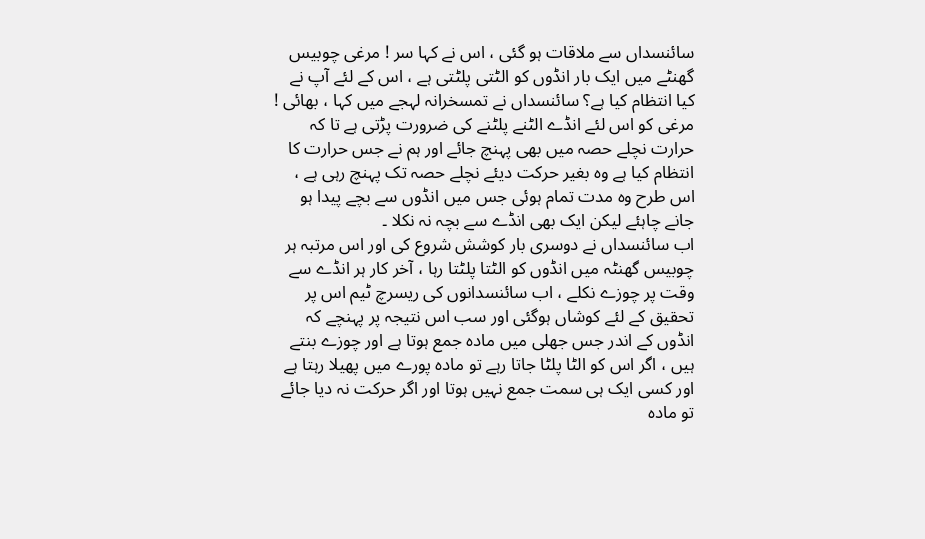سائنسداں سے ملاقات ہو گئی ، اس نے کہا سر ! مرغی چوبیس گھنٹے میں ایک بار انڈوں کو الٹتی پلٹتی ہے ، اس کے لئے آپ نے کیا انتظام کیا ہے؟ سائنسداں نے تمسخرانہ لہجے میں کہا ، بھائی ! مرغی کو اس لئے انڈے الٹنے پلٹنے کی ضرورت پڑتی ہے تا کہ حرارت نچلے حصہ میں بھی پہنچ جائے اور ہم نے جس حرارت کا انتظام کیا ہے وہ بغیر حرکت دیئے نچلے حصہ تک پہنچ رہی ہے ، اس طرح وہ مدت تمام ہوئی جس میں انڈوں سے بچے پیدا ہو جانے چاہئے لیکن ایک بھی انڈے سے بچہ نہ نکلا ۔
اب سائنسداں نے دوسری بار کوشش شروع کی اور اس مرتبہ ہر چوبیس گھنٹہ میں انڈوں کو الٹتا پلٹتا رہا ، آخر کار ہر انڈے سے وقت پر چوزے نکلے ، اب سائنسدانوں کی ریسرچ ٹیم اس پر تحقیق کے لئے کوشاں ہوگئی اور سب اس نتیجہ پر پہنچے کہ انڈوں کے اندر جس جھلی میں مادہ جمع ہوتا ہے اور چوزے بنتے ہیں ، اگر اس کو الٹا پلٹا جاتا رہے تو مادہ پورے میں پھیلا رہتا ہے اور کسی ایک ہی سمت جمع نہیں ہوتا اور اگر حرکت نہ دیا جائے تو مادہ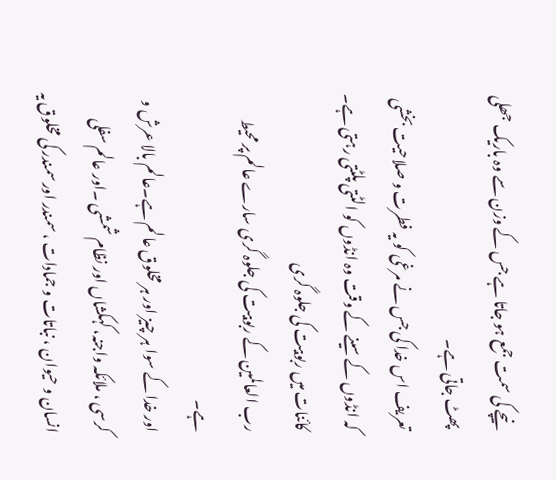نیچے کی سمت جمع ہو جاتا ہے جس کے وزن سے وہ باریک جھلی پھٹ جاتی ہے۔
تعریف اس خدا کی جس نے مرغی کو یہ فطرت و صلاحیت بخشی کہ انڈوں کے سینے کے وقت وہ انڈوں کو الٹتی پلٹتی رہتی ہے۔
کائنات میں ربوبیت کی جلوہ گری
رب العالمین کے ربوبیت کی جلوہ گری سارے عالم پر محیط ہے۔
اور خدا کے سوا ہر چیز اور ہر مخلوق عالم ہے۔عالم بالا عرش و کرسی ، ملائکہ واجنہ، کہکشاں اور نظام شمشی ۔اور عالم سفلی انسان و حیوان ، نباتات و جمادات ، سمندر اور سمندر کی مخلوق یہ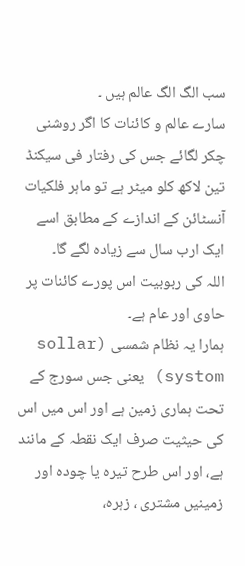سب الگ الگ عالم ہیں ۔
سارے عالم و کائنات کا اگر روشنی چکر لگائے جس کی رفتار فی سیکنڈ تین لاکھ کلو میٹر ہے تو ماہر فلکیات آنسٹائن کے اندازے کے مطابق اسے ایک ارب سال سے زیادہ لگے گا۔
اللہ کی ربوبیت اس پورے کائنات پر حاوی اور عام ہے۔
ہمارا یہ نظام شمسی (sollar systom) یعنی جس سورج کے تحت ہماری زمین ہے اور اس میں اس کی حیثیت صرف ایک نقطہ کے مانند ہے، اور اس طرح تیرہ یا چودہ اور زمینیں مشتری ، زہرہ،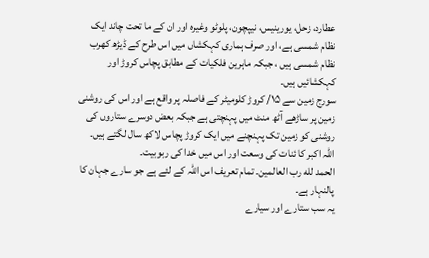عطارد، زحل، یورینیس، نیپچون، پلوٹو وغیرہ اور ان کے ما تحت چاند ایک نظام شمسی ہے، اور صرف ہماری کہکشاں میں اس طرح کے ڈیڑھ کھرب نظام شمسی ہیں ، جبکہ ماہرین فلکیات کے مطابق پچاس کروڑ اور کہکشائیں ہیں۔
سورج زمین سے ۱۵/ کروڑ کلومیٹر کے فاصلہ پر واقع ہے اور اس کی روشنی زمین پر ساڑھے آٹھ منٹ میں پہنچتی ہے جبکہ بعض دوسرے ستاروں کی روشنی کو زمین تک پہنچنے میں ایک کروڑ پچاس لاکھ سال لگتے ہیں۔
اللہ اکبر کا ئنات کی وسعت اور اس میں خدا کی ربوبیت۔
الحمد لله رب العالمین۔ تمام تعریف اس اللہ کے لئے ہے جو سارے جہان کا پالنہار ہے۔
یہ سب ستارے اور سیارے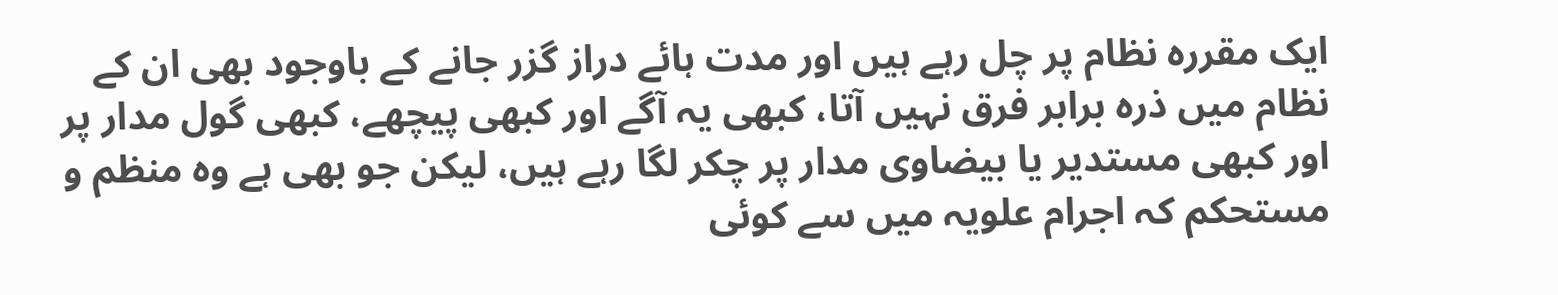ایک مقررہ نظام پر چل رہے ہیں اور مدت ہائے دراز گزر جانے کے باوجود بھی ان کے نظام میں ذرہ برابر فرق نہیں آتا، کبھی یہ آگے اور کبھی پیچھے، کبھی گول مدار پر اور کبھی مستدیر یا بیضاوی مدار پر چکر لگا رہے ہیں، لیکن جو بھی ہے وہ منظم و مستحکم کہ اجرام علویہ میں سے کوئی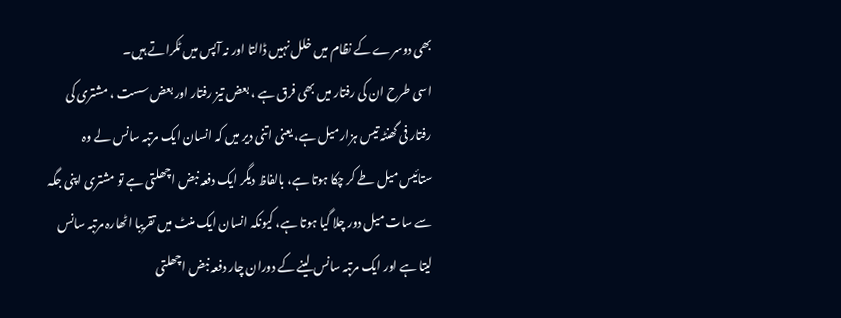بھی دوسرے کے نظام میں خلل نہیں ڈالتا اور نہ آپس میں ٹکراتے ہیں۔
اسی طرح ان کی رفتار میں بھی فرق ہے ، بعض تیز رفتار اور بعض سست ، مشتری کی رفتار فی گھنٹہ تیس ہزار میل ہے، یعنی اتنی دیر میں کہ انسان ایک مرتبہ سانس لے وہ ستائیس میل طے کر چکا ہوتا ہے، بالفاظ دیگر ایک دفعہ نبض اچھلتی ہے تو مشتری اپنی جگہ سے سات میل دور چلا گیا ہوتا ہے، کیونکہ انسان ایک منٹ میں تقریبا اٹھارہ مرتبہ سانس لیتا ہے اور ایک مرتبہ سانس لینے کے دوران چار دفعہ نبض اچھلتی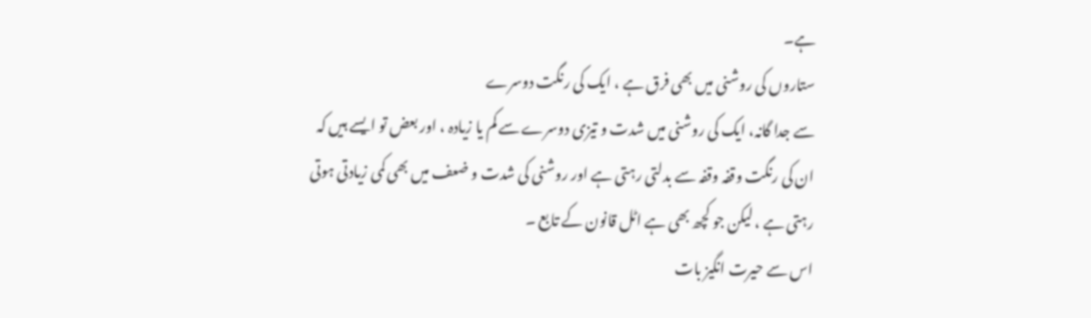ہے۔
ستاروں کی روشنی میں بھی فرق ہے ، ایک کی رنگت دوسرے
سے جدا گانہ، ایک کی روشنی میں شدت و تیزی دوسرے سے کم یا زیادہ ، اور بعض تو ایسے ہیں کہ ان کی رنگت وقفہ وقفہ سے بدلتی رہتی ہے اور روشنی کی شدت و ضعف میں بھی کمی زیادتی ہوتی رہتی ہے ، لیکن جو کچھ بھی ہے اٹل قانون کے تابع ۔
اس سے حیرت انگیز بات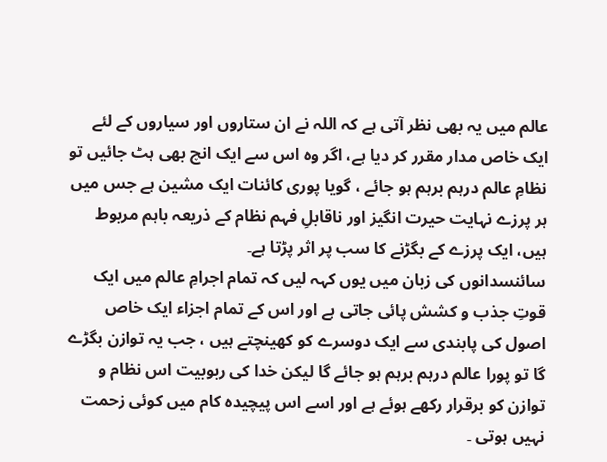عالم میں یہ بھی نظر آتی ہے کہ اللہ نے ان ستاروں اور سیاروں کے لئے ایک خاص مدار مقرر کر دیا ہے، اگر وہ اس سے ایک انچ بھی ہٹ جائیں تو نظامِ عالم درہم برہم ہو جائے ، گویا پوری کائنات ایک مشین ہے جس میں ہر پرزے نہایت حیرت انگیز اور ناقابلِ فہم نظام کے ذریعہ باہم مربوط ہیں، ایک پرزے کے بگڑنے کا سب پر اثر پڑتا ہے۔
سائنسدانوں کی زبان میں یوں کہہ لیں کہ تمام اجرامِ عالم میں ایک قوتِ جذب و کشش پائی جاتی ہے اور اس کے تمام اجزاء ایک خاص اصول کی پابندی سے ایک دوسرے کو کھینچتے ہیں ، جب یہ توازن بگڑے گا تو پورا عالم درہم برہم ہو جائے گا لیکن خدا کی ربوبیت اس نظام و توازن کو برقرار رکھے ہوئے ہے اور اسے اس پیچیدہ کام میں کوئی زحمت نہیں ہوتی ۔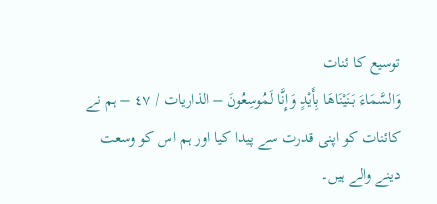توسیع کا ئنات
وَالسَّمَاءَ بَنَيْنَاهَا بِأَيْدٍ وَإِنَّا لَمُوسِعُونَ – الذاريات / ٤٧ – ہم نے کائنات کو اپنی قدرت سے پیدا کیا اور ہم اس کو وسعت دینے والے ہیں۔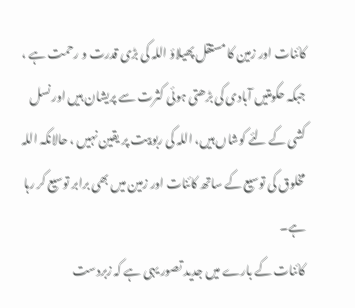کائنات اور زمین کا مستقل پھیلاؤ اللہ کی بڑی قدرت و رحمت ہے ، جبکہ حکومتیں آبادی کی بڑھتی ہوئی کثرت سے پریشان ہیں اور نسل کشی کے لئے کوشاں ہیں، اللہ کی ربوبیت پر یقین نہیں ، حالانکہ اللہ مخلوق کی توسیع کے ساتھ کائنات اور زمین میں بھی برابر توسیع کر رہا ہے۔
کائنات کے بارے میں جدید تصور یہی ہے کہ زبردست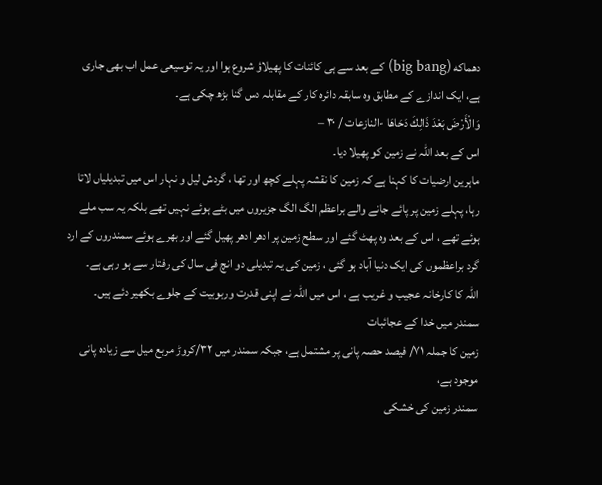دهماکه (big bang) کے بعد سے ہی کائنات کا پھیلاؤ شروع ہوا اور یہ توسیعی عمل اب بھی جاری ہے، ایک اندازے کے مطابق وہ سابقہ دائرہ کار کے مقابلہ دس گنا بڑھ چکی ہے۔
وَالْأَرْضَ بَعْدَ ذَالِكَ دَحَاهَا -النازعات / ٣٠ –
اس کے بعد اللہ نے زمین کو پھیلا دیا۔
ماہرین ارضیات کا کہنا ہے کہ زمین کا نقشہ پہلے کچھ اور تھا ، گردش لیل و نہار اس میں تبدیلیاں لاتا رہا، پہلے زمین پر پائے جانے والے براعظم الگ الگ جزیروں میں بٹے ہوئے نہیں تھے بلکہ یہ سب ملے ہوئے تھے ، اس کے بعد وہ پھٹ گئے اور سطح زمین پر ادھر ادھر پھیل گئے اور بھرے ہوئے سمندروں کے ارد گرد براعظموں کی ایک دنیا آباد ہو گئی ، زمین کی یہ تبدیلی دو انچ فی سال کی رفتار سے ہو رہی ہے۔
اللہ کا کارخانہ عجیب و غریب ہے ، اس میں اللہ نے اپنی قدرت وربوبیت کے جلوے بکھیر دئے ہیں۔
سمندر میں خدا کے عجائبات
زمین کا جملہ ٧١/ فیصد حصہ پانی پر مشتمل ہے، جبکہ سمندر میں ۳۲/کروڑ مربع میل سے زیادہ پانی موجود ہے،
سمندر زمین کی خشکی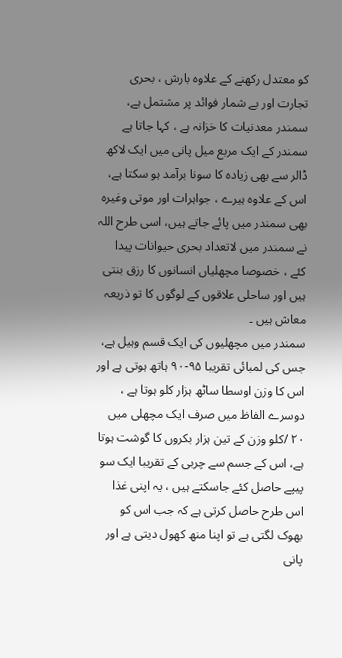کو معتدل رکھنے کے علاوہ بارش ، بحری تجارت اور بے شمار فوائد پر مشتمل ہے، سمندر معدنیات کا خزانہ ہے ، کہا جاتا ہے سمندر کے ایک مربع میل پانی میں ایک لاکھ ڈالر سے بھی زیادہ کا سونا برآمد ہو سکتا ہے، اس کے علاوہ ہیرے ، جواہرات اور موتی وغیرہ بھی سمندر میں پائے جاتے ہیں، اسی طرح اللہ نے سمندر میں لاتعداد بحری حیوانات پیدا کئے ، خصوصا مچھلیاں انسانوں کا رزق بنتی ہیں اور ساحلی علاقوں کے لوگوں کا تو ذریعہ معاش ہیں ۔
سمندر میں مچھلیوں کی ایک قسم وہیل ہے، جس کی لمبائی تقریبا ۹۵-۹۰ ہاتھ ہوتی ہے اور اس کا وزن اوسطا ساٹھ ہزار کلو ہوتا ہے ، دوسرے الفاظ میں صرف ایک مچھلی میں ۲۰ /کلو وزن کے تین ہزار بکروں کا گوشت ہوتا ہے، اس کے جسم سے چربی کے تقریبا ایک سو پیپے حاصل کئے جاسکتے ہیں ، یہ اپنی غذا اس طرح حاصل کرتی ہے کہ جب اس کو بھوک لگتی ہے تو اپنا منھ کھول دیتی ہے اور پانی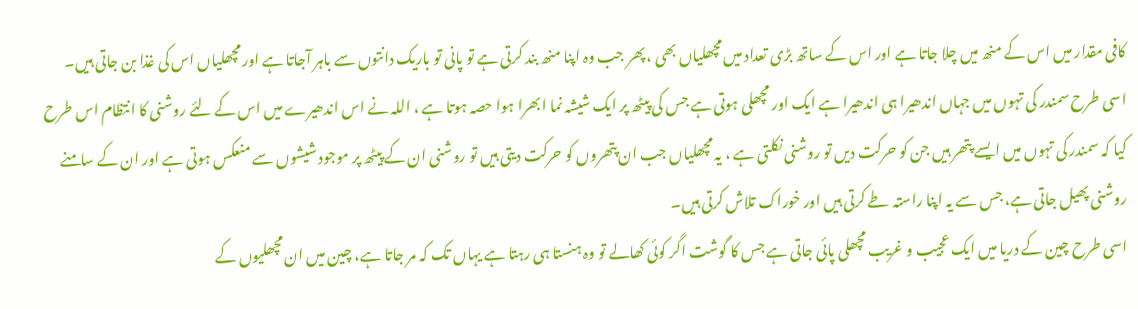کافی مقدار میں اس کے منھ میں چلا جاتا ہے اور اس کے ساتھ بڑی تعداد میں مچھلیاں بھی ، پھر جب وہ اپنا منھ بند کرتی ہے تو پانی تو باریک دانتوں سے باہر آجاتا ہے اور مچھلیاں اس کی غذا بن جاتی ہیں۔
اسی طرح سمندر کی تہوں میں جہاں اندھیرا ہی اندھیرا ہے ایک اور مچھلی ہوتی ہے جس کی پیٹھ پر ایک شیشہ نما ابھرا ہوا حصہ ہوتا ہے ، اللہ نے اس اندھیرے میں اس کے لئے روشنی کا انتظام اس طرح کیا کہ سمندر کی تہوں میں ایسے پتھر ہیں جن کو حرکت دیں تو روشنی نکلتی ہے ، یہ مچھلیاں جب ان پتھروں کو حرکت دیتی ہیں تو روشنی ان کے پیٹھ پر موجود شیشوں سے منعکس ہوتی ہے اور ان کے سامنے روشنی پھیل جاتی ہے، جس سے یہ اپنا راستہ طے کرتی ہیں اور خوراک تلاش کرتی ہیں۔
اسی طرح چین کے دریا میں ایک عجیب و غریب مچھلی پائی جاتی ہے جس کا گوشت اگر کوئی کھالے تو وہ ہنستا ہی رہتا ہے یہاں تک کہ مر جاتا ہے، چین میں ان مچھلیوں کے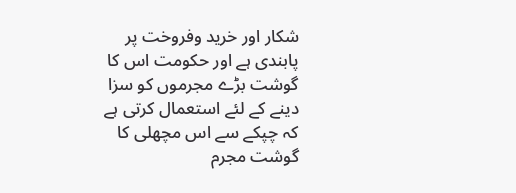شکار اور خرید وفروخت پر پابندی ہے اور حکومت اس کا گوشت بڑے مجرموں کو سزا دینے کے لئے استعمال کرتی ہے کہ چپکے سے اس مچھلی کا گوشت مجرم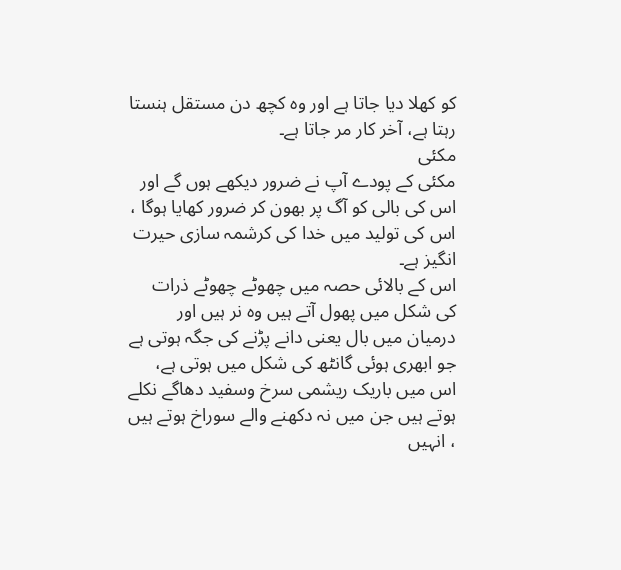کو کھلا دیا جاتا ہے اور وہ کچھ دن مستقل ہنستا رہتا ہے، آخر کار مر جاتا ہے۔
مکئی
مکئی کے پودے آپ نے ضرور دیکھے ہوں گے اور اس کی بالی کو آگ پر بھون کر ضرور کھایا ہوگا ، اس کی تولید میں خدا کی کرشمہ سازی حیرت انگیز ہے۔
اس کے بالائی حصہ میں چھوٹے چھوٹے ذرات کی شکل میں پھول آتے ہیں وہ نر ہیں اور درمیان میں بال یعنی دانے پڑنے کی جگہ ہوتی ہے جو ابھری ہوئی گانٹھ کی شکل میں ہوتی ہے، اس میں باریک ریشمی سرخ وسفید دھاگے نکلے ہوتے ہیں جن میں نہ دکھنے والے سوراخ ہوتے ہیں ، انہیں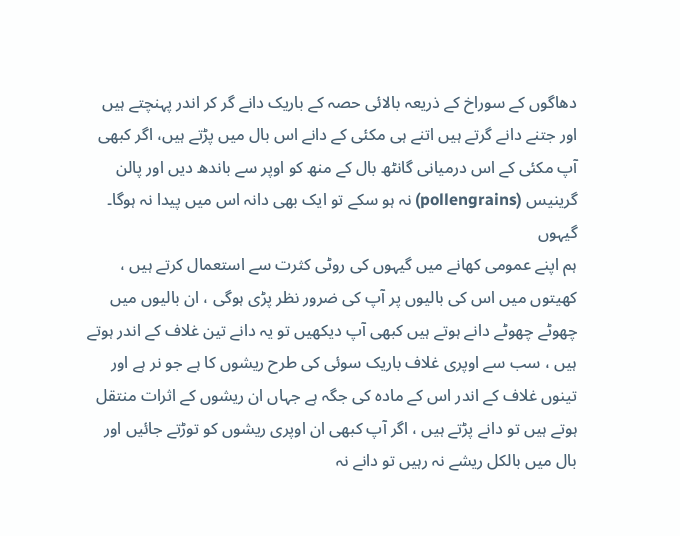دھاگوں کے سوراخ کے ذریعہ بالائی حصہ کے باریک دانے گر کر اندر پہنچتے ہیں اور جتنے دانے گرتے ہیں اتنے ہی مکئی کے دانے اس بال میں پڑتے ہیں، اگر کبھی آپ مکئی کے اس درمیانی گانٹھ بال کے منھ کو اوپر سے باندھ دیں اور پالن گرینیس (pollengrains) نہ ہو سکے تو ایک بھی دانہ اس میں پیدا نہ ہوگا۔
گیہوں
ہم اپنے عمومی کھانے میں گیہوں کی روٹی کثرت سے استعمال کرتے ہیں ، کھیتوں میں اس کی بالیوں پر آپ کی ضرور نظر پڑی ہوگی ، ان بالیوں میں چھوٹے چھوٹے دانے ہوتے ہیں کبھی آپ دیکھیں تو یہ دانے تین غلاف کے اندر ہوتے ہیں ، سب سے اوپری غلاف باریک سوئی کی طرح ریشوں کا ہے جو نر ہے اور تینوں غلاف کے اندر اس کے مادہ کی جگہ ہے جہاں ان ریشوں کے اثرات منتقل ہوتے ہیں تو دانے پڑتے ہیں ، اگر آپ کبھی ان اوپری ریشوں کو توڑتے جائیں اور بال میں بالکل ریشے نہ رہیں تو دانے نہ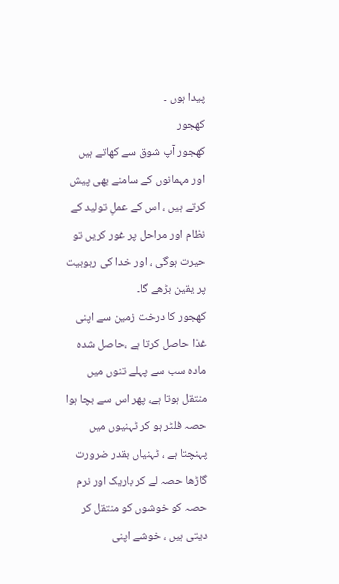پیدا ہوں ۔
کھجور
کھجور آپ شوق سے کھاتے ہیں اور مہمانوں کے سامنے بھی پیش کرتے ہیں ، اس کے عملِ تولید کے نظام اور مراحل پر غور کریں تو حیرت ہوگی ، اور خدا کی ربوبیت پر یقین بڑھے گا۔
کھجور کا درخت زمین سے اپنی غذا حاصل کرتا ہے ،حاصل شدہ مادہ سب سے پہلے تنوں میں منتقل ہوتا ہے، پھر اس سے بچا ہوا حصہ فلٹر ہو کر ٹہنیوں میں پہنچتا ہے ، ٹہنیاں بقدر ضرورت گاڑھا حصہ لے کر باریک اور نرم حصہ کو خوشوں کو منتقل کر دیتی ہیں ، خوشے اپنی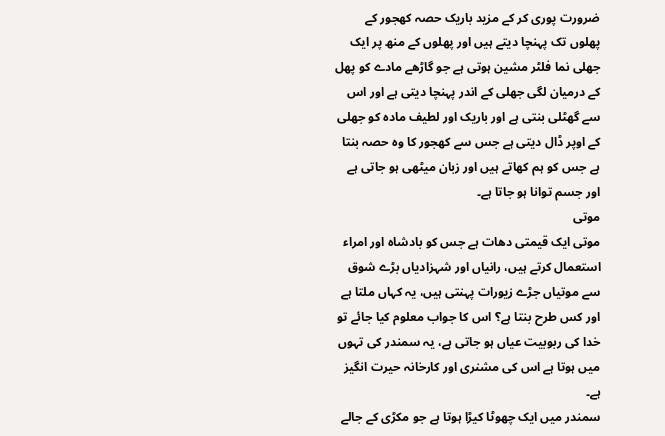ضرورت پوری کر کے مزید باریک حصہ کھجور کے پھلوں تک پہنچا دیتے ہیں اور پھلوں کے منھ پر ایک جھلی نما فلٹر مشین ہوتی ہے جو گاڑھے مادے کو پھل کے درمیان لگی جھلی کے اندر پہنچا دیتی ہے اور اس سے گھٹلی بنتی ہے اور باریک اور لطیف مادہ کو جھلی کے اوپر ڈال دیتی ہے جس سے کھجور کا وہ حصہ بنتا ہے جس کو ہم کھاتے ہیں اور زبان میٹھی ہو جاتی ہے اور جسم توانا ہو جاتا ہے۔
موتی
موتی ایک قیمتی دھات ہے جس کو بادشاہ اور امراء استعمال کرتے ہیں، رانیاں اور شہزادیاں بڑے شوق سے موتیاں جڑے زیورات پہنتی ہیں، یہ کہاں ملتا ہے اور کس طرح بنتا ہے؟ اس کا جواب معلوم کیا جائے تو خدا کی ربوبیت عیاں ہو جاتی ہے، یہ سمندر کی تہوں میں ہوتا ہے اس کی مشنری اور کارخانہ حیرت انگیز ہے۔
سمندر میں ایک چھوٹا کیڑا ہوتا ہے جو مکڑی کے جالے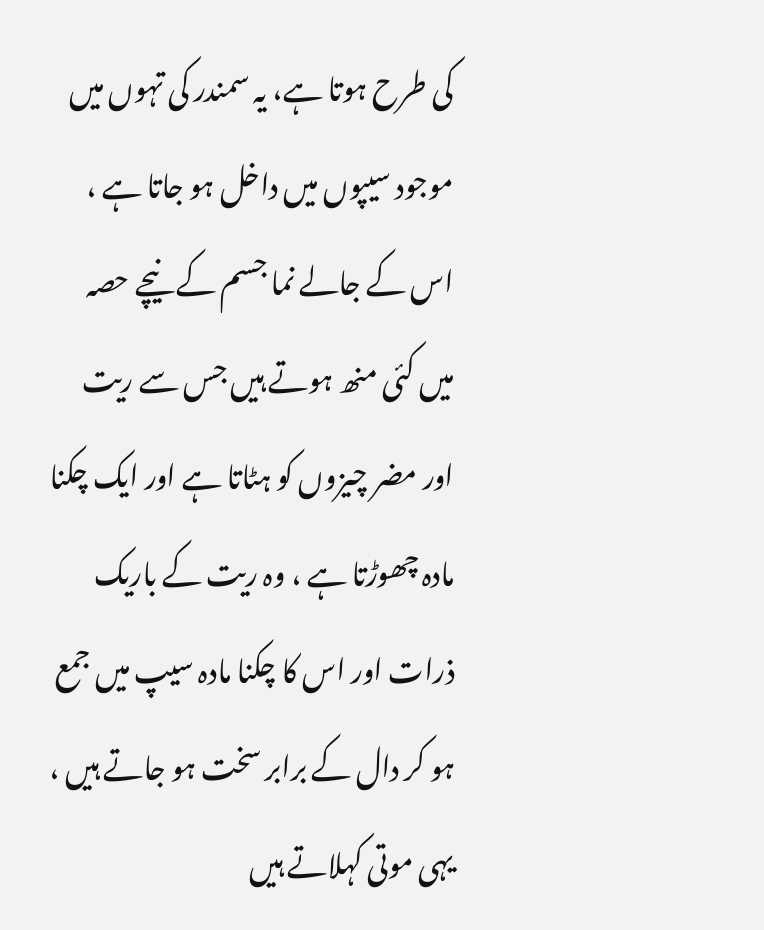کی طرح ہوتا ہے، یہ سمندر کی تہوں میں موجود سیپوں میں داخل ہو جاتا ہے ، اس کے جالے نما جسم کے نیچے حصہ میں کئی منھ ہوتے ہیں جس سے ریت اور مضر چیزوں کو ہٹاتا ہے اور ایک چکنا مادہ چھوڑتا ہے ، وہ ریت کے باریک ذرات اور اس کا چکنا مادہ سیپ میں جمع ہو کر دال کے برابر سخت ہو جاتے ہیں ، یہی موتی کہلاتے ہیں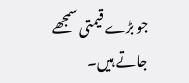جو بڑے قیمتی سمجھے جاتے ہیں۔